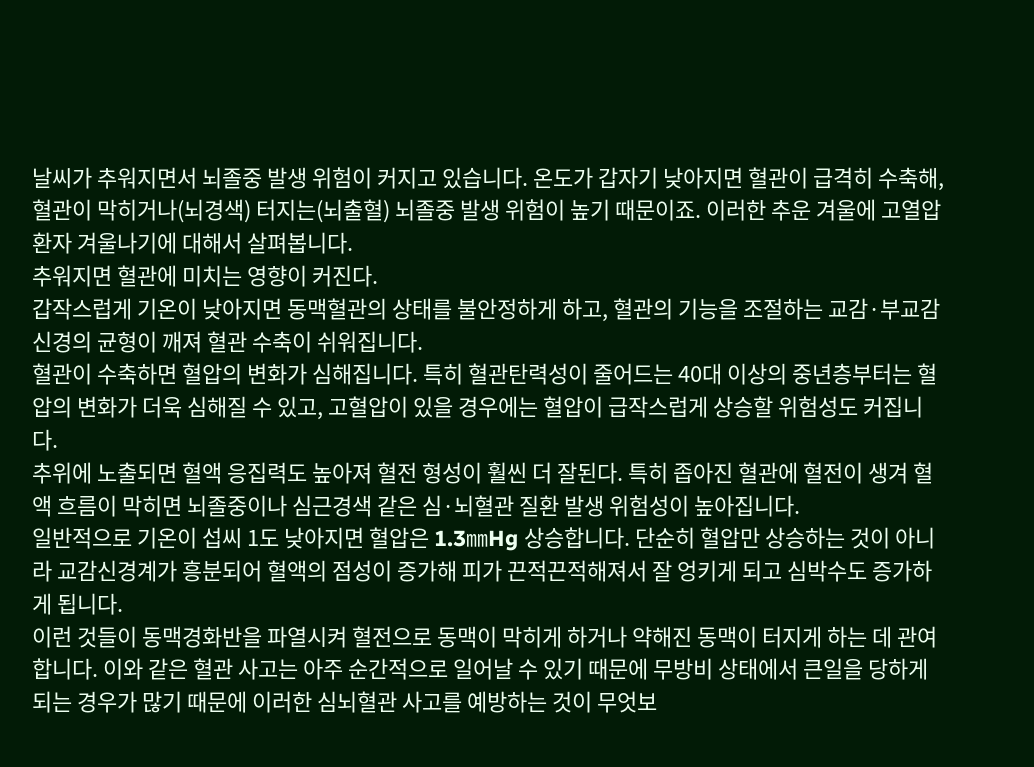날씨가 추워지면서 뇌졸중 발생 위험이 커지고 있습니다. 온도가 갑자기 낮아지면 혈관이 급격히 수축해, 혈관이 막히거나(뇌경색) 터지는(뇌출혈) 뇌졸중 발생 위험이 높기 때문이죠. 이러한 추운 겨울에 고열압 환자 겨울나기에 대해서 살펴봅니다.
추워지면 혈관에 미치는 영향이 커진다.
갑작스럽게 기온이 낮아지면 동맥혈관의 상태를 불안정하게 하고, 혈관의 기능을 조절하는 교감·부교감신경의 균형이 깨져 혈관 수축이 쉬워집니다.
혈관이 수축하면 혈압의 변화가 심해집니다. 특히 혈관탄력성이 줄어드는 40대 이상의 중년층부터는 혈압의 변화가 더욱 심해질 수 있고, 고혈압이 있을 경우에는 혈압이 급작스럽게 상승할 위험성도 커집니다.
추위에 노출되면 혈액 응집력도 높아져 혈전 형성이 훨씬 더 잘된다. 특히 좁아진 혈관에 혈전이 생겨 혈액 흐름이 막히면 뇌졸중이나 심근경색 같은 심·뇌혈관 질환 발생 위험성이 높아집니다.
일반적으로 기온이 섭씨 1도 낮아지면 혈압은 1.3㎜Hg 상승합니다. 단순히 혈압만 상승하는 것이 아니라 교감신경계가 흥분되어 혈액의 점성이 증가해 피가 끈적끈적해져서 잘 엉키게 되고 심박수도 증가하게 됩니다.
이런 것들이 동맥경화반을 파열시켜 혈전으로 동맥이 막히게 하거나 약해진 동맥이 터지게 하는 데 관여합니다. 이와 같은 혈관 사고는 아주 순간적으로 일어날 수 있기 때문에 무방비 상태에서 큰일을 당하게 되는 경우가 많기 때문에 이러한 심뇌혈관 사고를 예방하는 것이 무엇보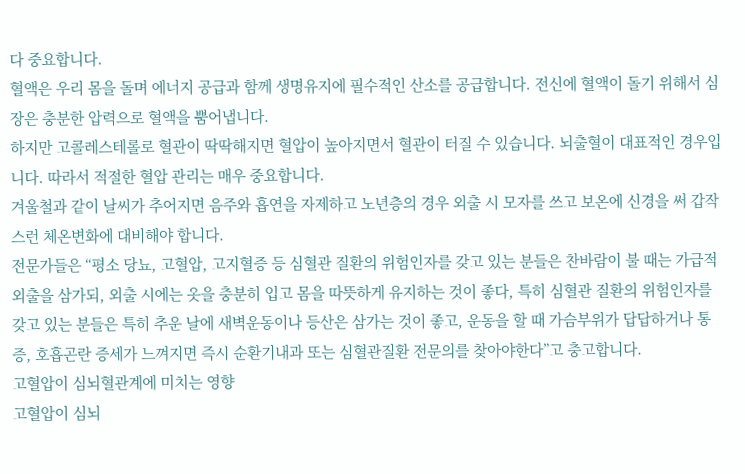다 중요합니다.
혈액은 우리 몸을 돌며 에너지 공급과 함께 생명유지에 필수적인 산소를 공급합니다. 전신에 혈액이 돌기 위해서 심장은 충분한 압력으로 혈액을 뿜어냅니다.
하지만 고콜레스테롤로 혈관이 딱딱해지면 혈압이 높아지면서 혈관이 터질 수 있습니다. 뇌출혈이 대표적인 경우입니다. 따라서 적절한 혈압 관리는 매우 중요합니다.
겨울철과 같이 날씨가 추어지면 음주와 흡연을 자제하고 노년층의 경우 외출 시 모자를 쓰고 보온에 신경을 써 갑작스런 체온변화에 대비해야 합니다.
전문가들은 “평소 당뇨, 고혈압, 고지혈증 등 심혈관 질환의 위험인자를 갖고 있는 분들은 찬바람이 불 때는 가급적 외출을 삼가되, 외출 시에는 옷을 충분히 입고 몸을 따뜻하게 유지하는 것이 좋다, 특히 심혈관 질환의 위험인자를 갖고 있는 분들은 특히 추운 날에 새벽운동이나 등산은 삼가는 것이 좋고, 운동을 할 때 가슴부위가 답답하거나 통증, 호흡곤란 증세가 느껴지면 즉시 순환기내과 또는 심혈관질환 전문의를 찾아야한다”고 충고합니다.
고혈압이 심뇌혈관계에 미치는 영향
고혈압이 심뇌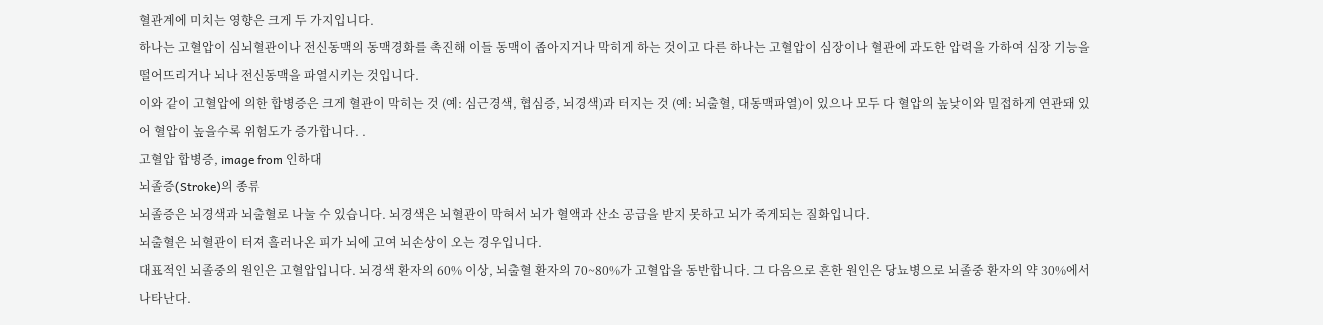혈관계에 미치는 영향은 크게 두 가지입니다.
하나는 고혈압이 심뇌혈관이나 전신동맥의 동맥경화를 촉진해 이들 동맥이 좁아지거나 막히게 하는 것이고 다른 하나는 고혈압이 심장이나 혈관에 과도한 압력을 가하여 심장 기능을 떨어뜨리거나 뇌나 전신동맥을 파열시키는 것입니다.
이와 같이 고혈압에 의한 합병증은 크게 혈관이 막히는 것 (예: 심근경색, 협심증, 뇌경색)과 터지는 것 (예: 뇌출혈, 대동맥파열)이 있으나 모두 다 혈압의 높낮이와 밀접하게 연관돼 있어 혈압이 높을수록 위험도가 증가합니다. .
고혈압 합병증, image from 인하대
뇌졸증(Stroke)의 종류
뇌졸증은 뇌경색과 뇌출혈로 나눌 수 있습니다. 뇌경색은 뇌혈관이 막혀서 뇌가 혈액과 산소 공급을 받지 못하고 뇌가 죽게되는 질화입니다.
뇌출혈은 뇌혈관이 터져 흘러나온 피가 뇌에 고여 뇌손상이 오는 경우입니다.
대표적인 뇌졸중의 원인은 고혈압입니다. 뇌경색 환자의 60% 이상, 뇌출혈 환자의 70~80%가 고혈압을 동반합니다. 그 다음으로 흔한 원인은 당뇨병으로 뇌졸중 환자의 약 30%에서 나타난다.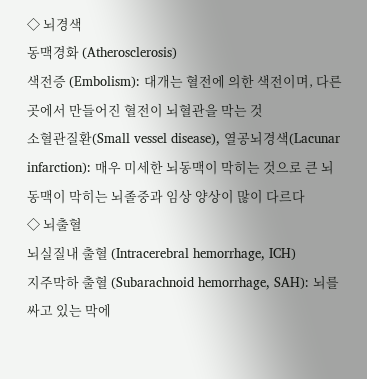◇ 뇌경색
동맥경화 (Atherosclerosis)
색전증 (Embolism): 대개는 혈전에 의한 색전이며, 다른 곳에서 만들어진 혈전이 뇌혈관을 막는 것
소혈관질환(Small vessel disease), 열공뇌경색(Lacunar infarction): 매우 미세한 뇌동맥이 막히는 것으로 큰 뇌동맥이 막히는 뇌졸중과 임상 양상이 많이 다르다
◇ 뇌출혈
뇌실질내 출혈 (Intracerebral hemorrhage, ICH)
지주막하 출혈 (Subarachnoid hemorrhage, SAH): 뇌를 싸고 있는 막에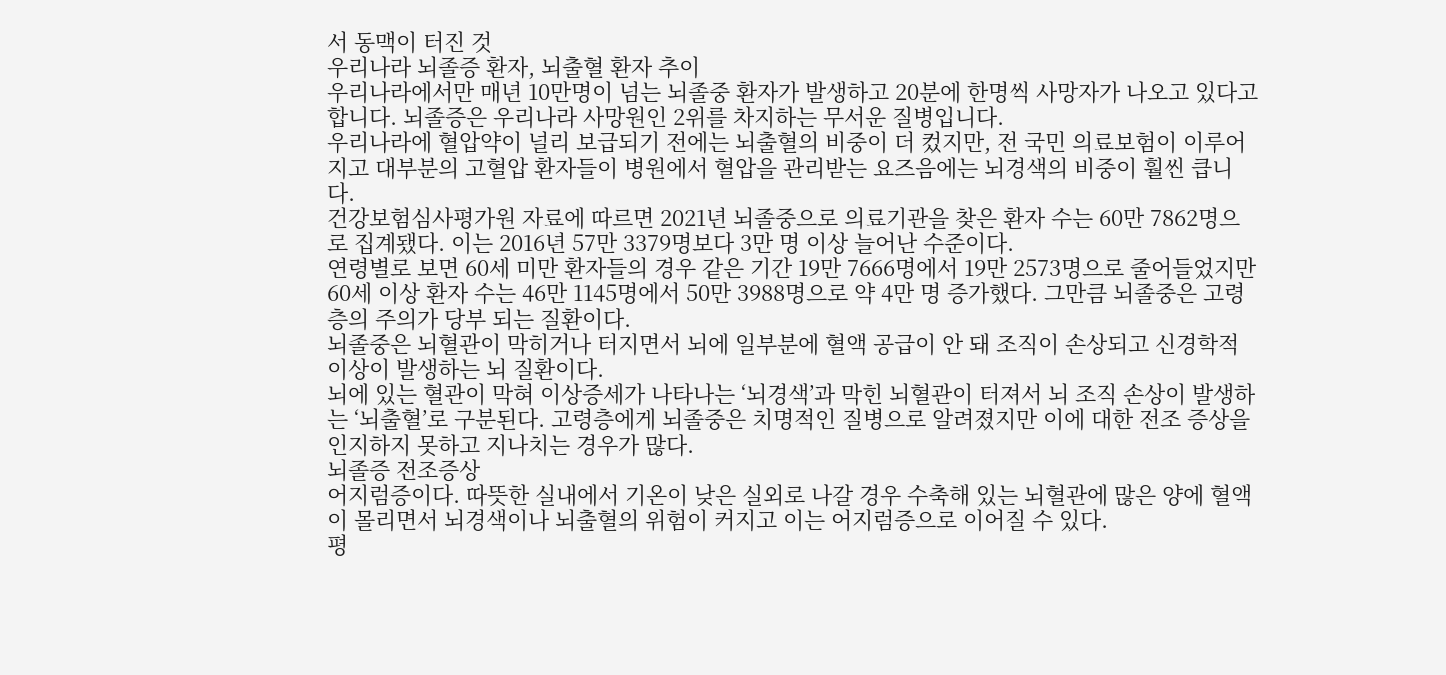서 동맥이 터진 것
우리나라 뇌졸증 환자, 뇌출혈 환자 추이
우리나라에서만 매년 10만명이 넘는 뇌졸중 환자가 발생하고 20분에 한명씩 사망자가 나오고 있다고 합니다. 뇌졸증은 우리나라 사망원인 2위를 차지하는 무서운 질병입니다.
우리나라에 혈압약이 널리 보급되기 전에는 뇌출혈의 비중이 더 컸지만, 전 국민 의료보험이 이루어지고 대부분의 고혈압 환자들이 병원에서 혈압을 관리받는 요즈음에는 뇌경색의 비중이 훨씬 큽니다.
건강보험심사평가원 자료에 따르면 2021년 뇌졸중으로 의료기관을 찾은 환자 수는 60만 7862명으로 집계됐다. 이는 2016년 57만 3379명보다 3만 명 이상 늘어난 수준이다.
연령별로 보면 60세 미만 환자들의 경우 같은 기간 19만 7666명에서 19만 2573명으로 줄어들었지만 60세 이상 환자 수는 46만 1145명에서 50만 3988명으로 약 4만 명 증가했다. 그만큼 뇌졸중은 고령층의 주의가 당부 되는 질환이다.
뇌졸중은 뇌혈관이 막히거나 터지면서 뇌에 일부분에 혈액 공급이 안 돼 조직이 손상되고 신경학적 이상이 발생하는 뇌 질환이다.
뇌에 있는 혈관이 막혀 이상증세가 나타나는 ‘뇌경색’과 막힌 뇌혈관이 터져서 뇌 조직 손상이 발생하는 ‘뇌출혈’로 구분된다. 고령층에게 뇌졸중은 치명적인 질병으로 알려졌지만 이에 대한 전조 증상을 인지하지 못하고 지나치는 경우가 많다.
뇌졸증 전조증상
어지럼증이다. 따뜻한 실내에서 기온이 낮은 실외로 나갈 경우 수축해 있는 뇌혈관에 많은 양에 혈액이 몰리면서 뇌경색이나 뇌출혈의 위험이 커지고 이는 어지럼증으로 이어질 수 있다.
평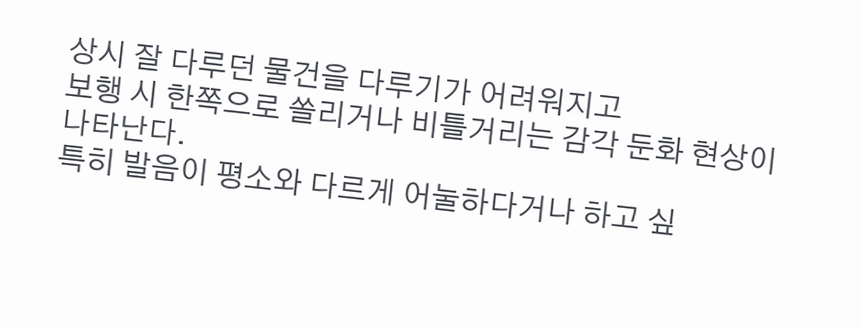상시 잘 다루던 물건을 다루기가 어려워지고
보행 시 한쪽으로 쏠리거나 비틀거리는 감각 둔화 현상이 나타난다.
특히 발음이 평소와 다르게 어눌하다거나 하고 싶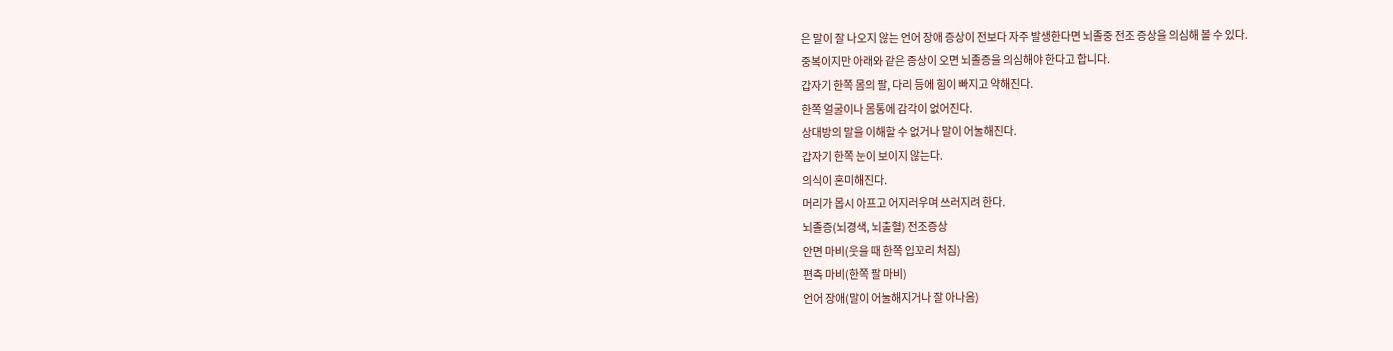은 말이 잘 나오지 않는 언어 장애 증상이 전보다 자주 발생한다면 뇌졸중 전조 증상을 의심해 볼 수 있다.
중복이지만 아래와 같은 증상이 오면 뇌졸증을 의심해야 한다고 합니다.
갑자기 한쪽 몸의 팔, 다리 등에 힘이 빠지고 약해진다.
한쪽 얼굴이나 몸통에 감각이 없어진다.
상대방의 말을 이해할 수 없거나 말이 어눌해진다.
갑자기 한쪽 눈이 보이지 않는다.
의식이 혼미해진다.
머리가 몹시 아프고 어지러우며 쓰러지려 한다.
뇌졸증(뇌경색, 뇌출혈) 전조증상
안면 마비(웃을 때 한쪽 입꼬리 처짐)
편측 마비(한쪽 팔 마비)
언어 장애(말이 어눌해지거나 잘 아나옴)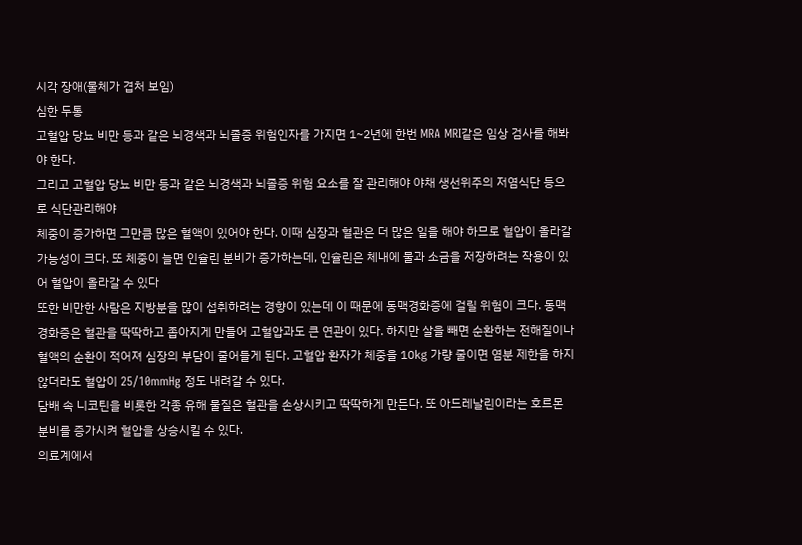시각 장애(물체가 겹처 보임)
심한 두통
고혈압 당뇨 비만 등과 같은 뇌경색과 뇌졸증 위험인자를 가지면 1~2년에 한번 MRA MRI같은 임상 검사를 해봐야 한다.
그리고 고혈압 당뇨 비만 등과 같은 뇌경색과 뇌졸증 위험 요소를 잘 관리해야 야채 생선위주의 저염식단 등으로 식단관리해야
체중이 증가하면 그만큼 많은 혈액이 있어야 한다. 이때 심장과 혈관은 더 많은 일을 해야 하므로 혈압이 올라갈 가능성이 크다. 또 체중이 늘면 인슐린 분비가 증가하는데, 인슐린은 체내에 물과 소금을 저장하려는 작용이 있어 혈압이 올라갈 수 있다
또한 비만한 사람은 지방분을 많이 섭취하려는 경향이 있는데 이 때문에 동맥경화증에 걸릴 위험이 크다. 동맥경화증은 혈관을 딱딱하고 좁아지게 만들어 고혈압과도 큰 연관이 있다. 하지만 살을 빼면 순환하는 전해질이나 혈액의 순환이 적어져 심장의 부담이 줄어들게 된다. 고혈압 환자가 체중을 10㎏ 가량 줄이면 염분 제한을 하지 않더라도 혈압이 25/10mmHg 정도 내려갈 수 있다.
담배 속 니코틴을 비롯한 각종 유해 물질은 혈관을 손상시키고 딱딱하게 만든다. 또 아드레날린이라는 호르몬 분비를 증가시켜 혈압을 상승시킬 수 있다.
의료계에서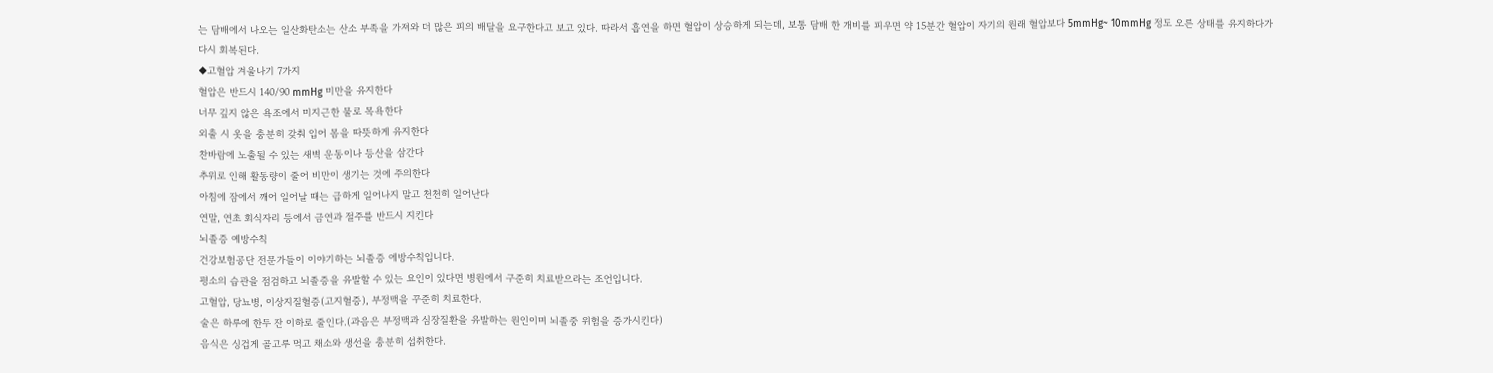는 담배에서 나오는 일산화탄소는 산소 부족을 가져와 더 많은 피의 배달을 요구한다고 보고 있다. 따라서 흡연을 하면 혈압이 상승하게 되는데, 보통 담배 한 개비를 피우면 약 15분간 혈압이 자기의 원래 혈압보다 5mmHg~ 10mmHg 정도 오른 상태를 유지하다가 다시 회복된다.
◆고혈압 겨울나기 7가지
혈압은 반드시 140/90 mmHg 미만을 유지한다
너무 깊지 않은 욕조에서 미지근한 물로 목욕한다
외출 시 옷을 충분히 갖춰 입어 몸을 따뜻하게 유지한다
찬바람에 노출될 수 있는 새벽 운동이나 등산을 삼간다
추위로 인해 활동량이 줄어 비만이 생기는 것에 주의한다
아침에 잠에서 깨어 일어날 때는 급하게 일어나지 말고 천천히 일어난다
연말, 연초 회식자리 등에서 금연과 절주를 반드시 지킨다
뇌졸증 예방수칙
건강보험공단 전문가들이 이야기하는 뇌졸증 에방수칙입니다.
평소의 습관을 점검하고 뇌졸증을 유발할 수 있는 요인이 있다면 병원에서 구준히 치료받으라는 조언입니다.
고혈압, 당뇨병, 이상지질혈증(고지혈증), 부정맥을 꾸준히 치료한다.
술은 하루에 한두 잔 이하로 줄인다.(과음은 부정맥과 심장질환을 유발하는 원인이며 뇌졸중 위험을 증가시킨다)
음식은 싱겁게 골고루 먹고 채소와 생선을 충분히 섭취한다.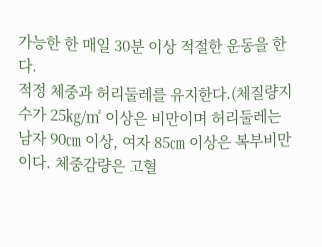가능한 한 매일 30분 이상 적절한 운동을 한다.
적정 체중과 허리둘레를 유지한다.(체질량지수가 25㎏/㎡ 이상은 비만이며 허리둘레는 남자 90㎝ 이상, 여자 85㎝ 이상은 복부비만이다. 체중감량은 고혈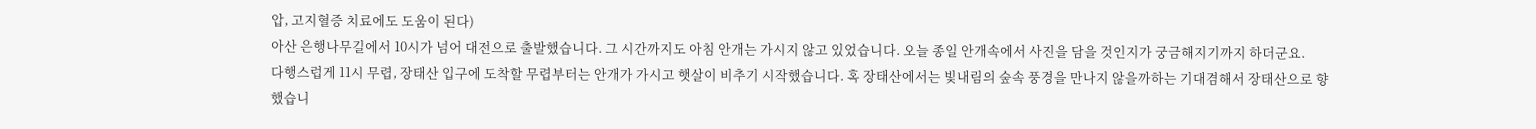압, 고지혈증 치료에도 도움이 된다)
아산 은행나무길에서 10시가 넘어 대전으로 출발했습니다. 그 시간까지도 아침 안개는 가시지 않고 있었습니다. 오늘 종일 안개속에서 사진을 담을 것인지가 궁금해지기까지 하더군요.
다행스럽게 11시 무렵, 장태산 입구에 도착할 무렵부터는 안개가 가시고 햇살이 비추기 시작했습니다. 혹 장태산에서는 빛내림의 숲속 풍경을 만나지 않을까하는 기대겸해서 장태산으로 향했습니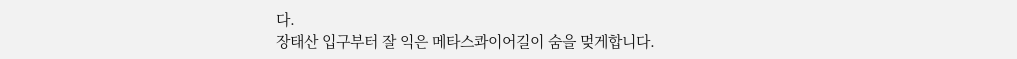다.
장태산 입구부터 잘 익은 메타스콰이어길이 숨을 멎게합니다.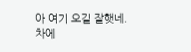아 여기 오길 잘햇네. 차에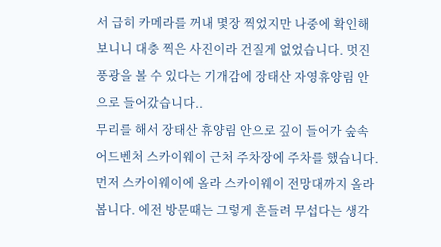서 급히 카메라를 꺼내 몇장 찍었지만 나중에 확인해 보니니 대충 찍은 사진이라 건질게 없었습니다. 멋진 풍광을 볼 수 있다는 기개감에 장태산 자영휴양림 안으로 들어갔습니다..
무리를 해서 장태산 휴양림 안으로 깊이 들어가 숲속어드벤처 스카이웨이 근처 주차장에 주차를 했습니다.
먼저 스카이웨이에 올라 스카이웨이 전망대까지 올라봅니다. 에전 방문때는 그렇게 흔들려 무섭다는 생각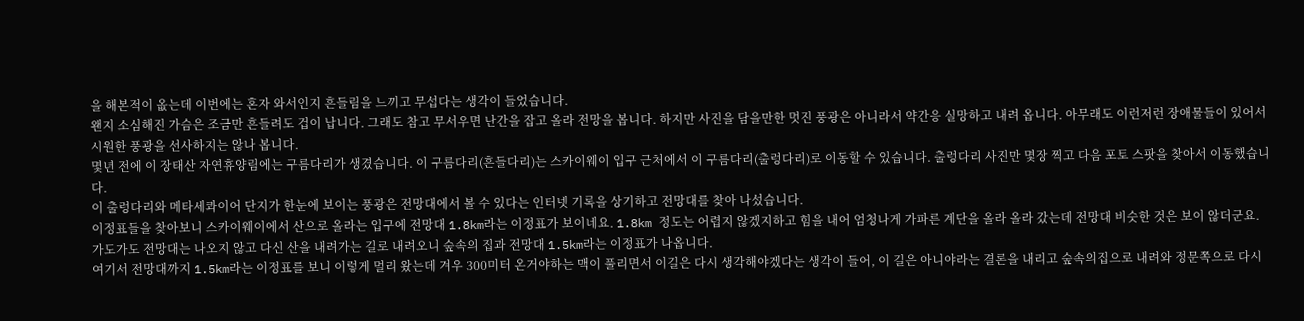을 해본적이 옶는데 이번에는 혼자 와서인지 흔들림을 느끼고 무섭다는 생각이 들었습니다.
왠지 소심해진 가슴은 조금만 흔들려도 겁이 납니다. 그래도 참고 무서우면 난간을 잡고 올라 전망을 봅니다. 하지만 사진을 담을만한 멋진 풍광은 아니라서 약간응 실망하고 내려 옵니다. 아무래도 이런저런 장애물들이 있어서 시원한 풍광을 선사하지는 않나 봅니다.
몇년 전에 이 장태산 자연휴양림에는 구름다리가 생겼습니다. 이 구름다리(흔들다리)는 스카이웨이 입구 근처에서 이 구름다리(출렁다리)로 이동할 수 있습니다. 출렁다리 사진만 몇장 찍고 다음 포토 스팟을 찾아서 이동했습니다.
이 출렁다리와 메타세콰이어 단지가 한눈에 보이는 풍광은 전망대에서 볼 수 있다는 인터넷 기록을 상기하고 전망대를 찾아 나섰습니다.
이정표들을 찾아보니 스카이웨이에서 산으로 올라는 입구에 전망대 1.8km라는 이정표가 보이네요. 1.8km 정도는 어렵지 않겠지하고 힘을 내어 엄청나게 가파른 계단을 올라 올라 갔는데 전망대 비슷한 것은 보이 않더군요.
가도가도 전망대는 나오지 않고 다신 산을 내려가는 길로 내려오니 숲속의 집과 전망대 1.5km라는 이정표가 나옵니다.
여기서 전망대까지 1.5km라는 이정표를 보니 이렇게 멀리 왔는데 겨우 300미터 온거야하는 맥이 풀리면서 이길은 다시 생각해야겠다는 생각이 들어, 이 길은 아니야라는 결론을 내리고 숲속의집으로 내려와 정문쪽으로 다시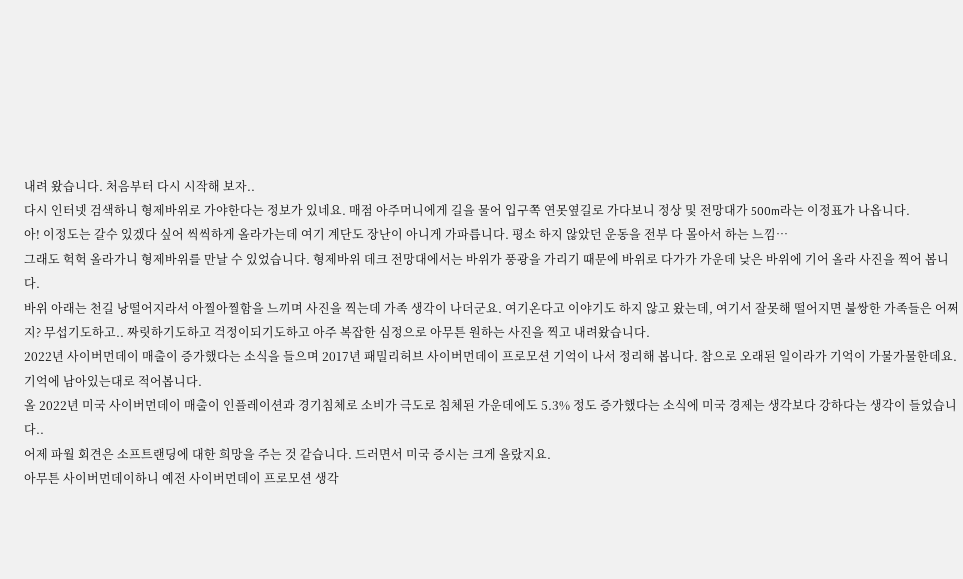내려 왔습니다. 처음부터 다시 시작해 보자..
다시 인터넷 검색하니 형제바위로 가야한다는 정보가 있네요. 매점 아주머니에게 길을 물어 입구쪽 연못옆길로 가다보니 정상 및 전망대가 500m라는 이정표가 나옵니다.
아! 이정도는 갈수 있겠다 싶어 씩씩하게 올라가는데 여기 계단도 장난이 아니게 가파릅니다. 평소 하지 않았던 운동을 전부 다 몰아서 하는 느낌…
그래도 헉헉 올라가니 형제바위를 만날 수 있었습니다. 형제바위 데크 전망대에서는 바위가 풍광을 가리기 때문에 바위로 다가가 가운데 낮은 바위에 기어 올라 사진을 찍어 봅니다.
바위 아래는 천길 낭떨어지라서 아찔아찔함을 느끼며 사진을 찍는데 가족 생각이 나더군요. 여기온다고 이야기도 하지 않고 왔는데, 여기서 잘못해 떨어지면 불쌍한 가족들은 어쩌지? 무섭기도하고.. 짜릿하기도하고 걱정이되기도하고 아주 복잡한 심정으로 아무튼 원하는 사진을 찍고 내려왔습니다.
2022년 사이버먼데이 매출이 증가했다는 소식을 들으며 2017년 패밀리허브 사이버먼데이 프로모션 기억이 나서 정리해 봅니다. 참으로 오래된 일이라가 기억이 가물가물한데요. 기억에 남아있는대로 적어봅니다.
올 2022년 미국 사이버먼데이 매출이 인플레이션과 경기침체로 소비가 극도로 침체된 가운데에도 5.3% 정도 증가했다는 소식에 미국 경제는 생각보다 강하다는 생각이 들었습니다..
어제 파월 회견은 소프트랜딩에 대한 희망을 주는 것 같습니다. 드러면서 미국 증시는 크게 올랐지요.
아무튼 사이버먼데이하니 예전 사이버먼데이 프로모션 생각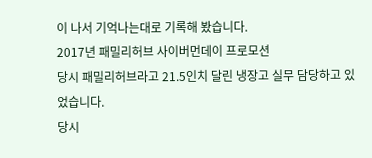이 나서 기억나는대로 기록해 봤습니다.
2017년 패밀리허브 사이버먼데이 프로모션
당시 패밀리허브라고 21.5인치 달린 냉장고 실무 담당하고 있었습니다.
당시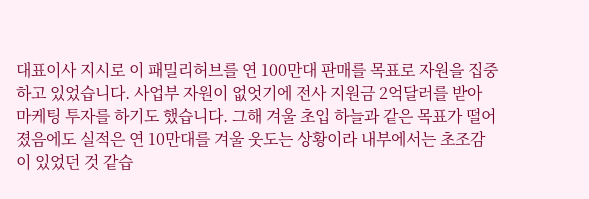대표이사 지시로 이 패밀리허브를 연 100만대 판매를 목표로 자원을 집중하고 있었습니다. 사업부 자원이 없엇기에 전사 지원금 2억달러를 받아 마케팅 투자를 하기도 했습니다. 그해 겨울 초입 하늘과 같은 목표가 떨어졌음에도 실적은 연 10만대를 겨울 웃도는 상황이라 내부에서는 초조감이 있었던 것 같습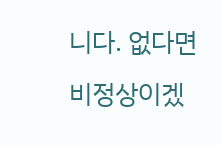니다. 없다면 비정상이겠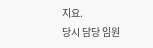지요.
당시 담당 임원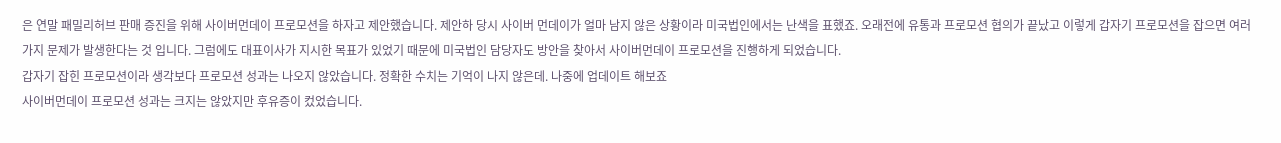은 연말 패밀리허브 판매 증진을 위해 사이버먼데이 프로모션을 하자고 제안했습니다. 제안하 당시 사이버 먼데이가 얼마 남지 않은 상황이라 미국법인에서는 난색을 표했죠. 오래전에 유통과 프로모션 협의가 끝났고 이렇게 갑자기 프로모션을 잡으면 여러가지 문제가 발생한다는 것 입니다. 그럼에도 대표이사가 지시한 목표가 있었기 때문에 미국법인 담당자도 방안을 찾아서 사이버먼데이 프로모션을 진행하게 되었습니다.
갑자기 잡힌 프로모션이라 생각보다 프로모션 성과는 나오지 않았습니다. 정확한 수치는 기억이 나지 않은데. 나중에 업데이트 해보죠
사이버먼데이 프로모션 성과는 크지는 않았지만 후유증이 컸었습니다.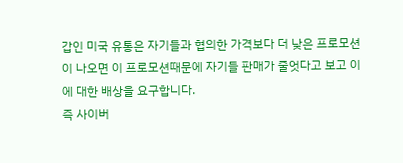갑인 미국 유통은 자기들과 협의한 가격보다 더 낮은 프로모션이 나오면 이 프로모션때문에 자기들 판매가 줄엇다고 보고 이에 대한 배상을 요구합니다.
즉 사이버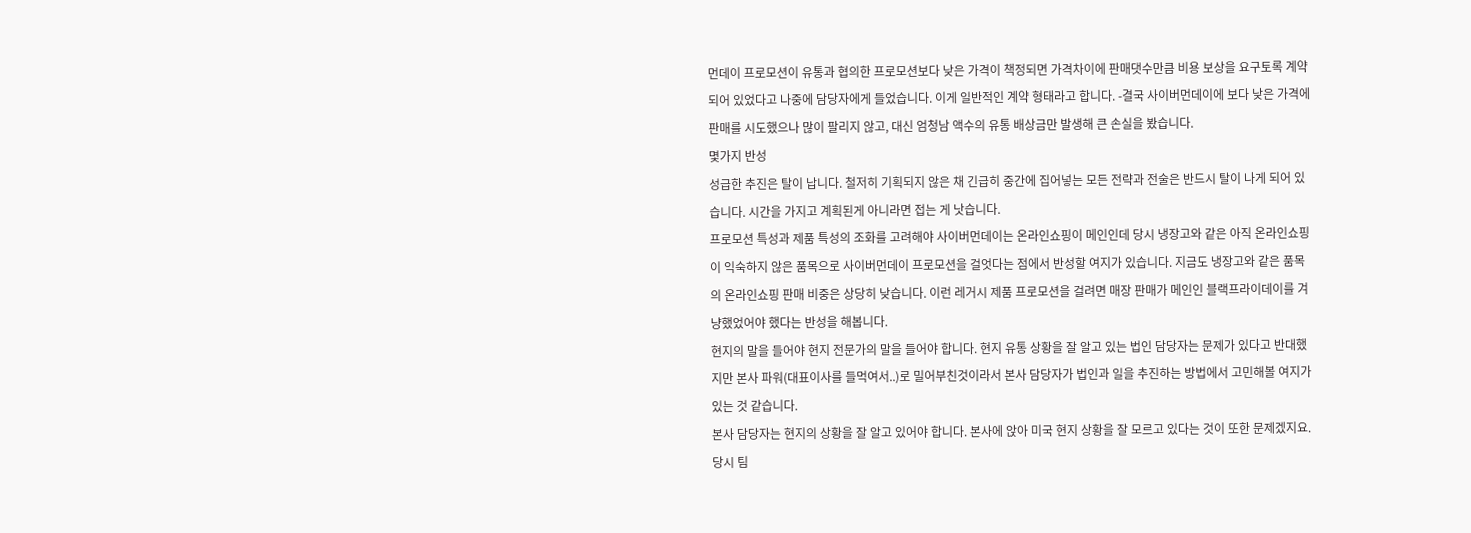먼데이 프로모션이 유통과 협의한 프로모션보다 낮은 가격이 책정되면 가격차이에 판매댓수만큼 비용 보상을 요구토록 계약되어 있었다고 나중에 담당자에게 들었습니다. 이게 일반적인 계약 형태라고 합니다. -결국 사이버먼데이에 보다 낮은 가격에 판매를 시도했으나 많이 팔리지 않고, 대신 엄청남 액수의 유통 배상금만 발생해 큰 손실을 봤습니다.
몇가지 반성
성급한 추진은 탈이 납니다. 철저히 기획되지 않은 채 긴급히 중간에 집어넣는 모든 전략과 전술은 반드시 탈이 나게 되어 있습니다. 시간을 가지고 계획된게 아니라면 접는 게 낫습니다.
프로모션 특성과 제품 특성의 조화를 고려해야 사이버먼데이는 온라인쇼핑이 메인인데 당시 냉장고와 같은 아직 온라인쇼핑이 익숙하지 않은 품목으로 사이버먼데이 프로모션을 걸엇다는 점에서 반성할 여지가 있습니다. 지금도 냉장고와 같은 품목의 온라인쇼핑 판매 비중은 상당히 낮습니다. 이런 레거시 제품 프로모션을 걸려면 매장 판매가 메인인 블랙프라이데이를 겨냥했었어야 했다는 반성을 해봅니다.
현지의 말을 들어야 현지 전문가의 말을 들어야 합니다. 현지 유통 상황을 잘 알고 있는 법인 담당자는 문제가 있다고 반대했지만 본사 파워(대표이사를 들먹여서..)로 밀어부친것이라서 본사 담당자가 법인과 일을 추진하는 방법에서 고민해볼 여지가 있는 것 같습니다.
본사 담당자는 현지의 상황을 잘 알고 있어야 합니다. 본사에 앉아 미국 현지 상황을 잘 모르고 있다는 것이 또한 문제겠지요. 당시 팀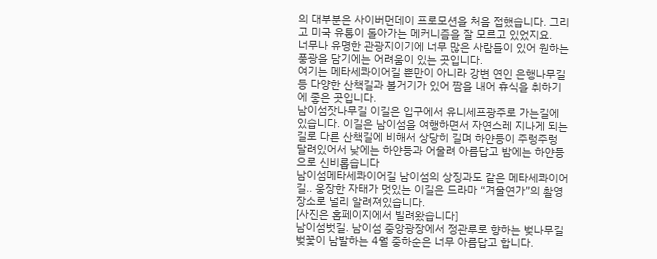의 대부분은 사이버먼데이 프로모션을 처음 접했습니다. 그리고 미국 유통이 돌아가는 메커니즘을 잘 모르고 있었지요.
너무나 유명한 관광지이기에 너무 많은 사람들이 있어 원하는 풍광을 담기에는 어려움이 있는 곳입니다.
여기는 메타세콰이어길 뿐만이 아니라 강변 연인 은행나무길 등 다양한 산책길과 볼거기가 있어 짬을 내어 휴식을 취하기에 좋은 곳입니다.
남이섬잣나무길 이길은 입구에서 유니세프광주로 가는길에 있습니다. 이길은 남이섬을 여행하면서 자연스레 지나게 되는 길로 다른 산책길에 비해서 상당히 길며 하얀등이 주렁주렁 달려있어서 낮에는 하얀등과 어울려 아름답고 밤에는 하얀등으로 신비롭습니다
남이섬메타세콰이어길 남이섬의 상징과도 같은 메타세콰이어길.. 웅장한 자태가 멋있는 이길은 드라마 “겨울연가”의 촬영장소로 널리 알려져있습니다.
[사진은 홈페이지에서 빌려왔습니다]
남이섬벗길. 남이섬 중앙광장에서 정관루로 향하는 벚나무길 벚꽃이 남발하는 4월 중하순은 너무 아름답고 합니다.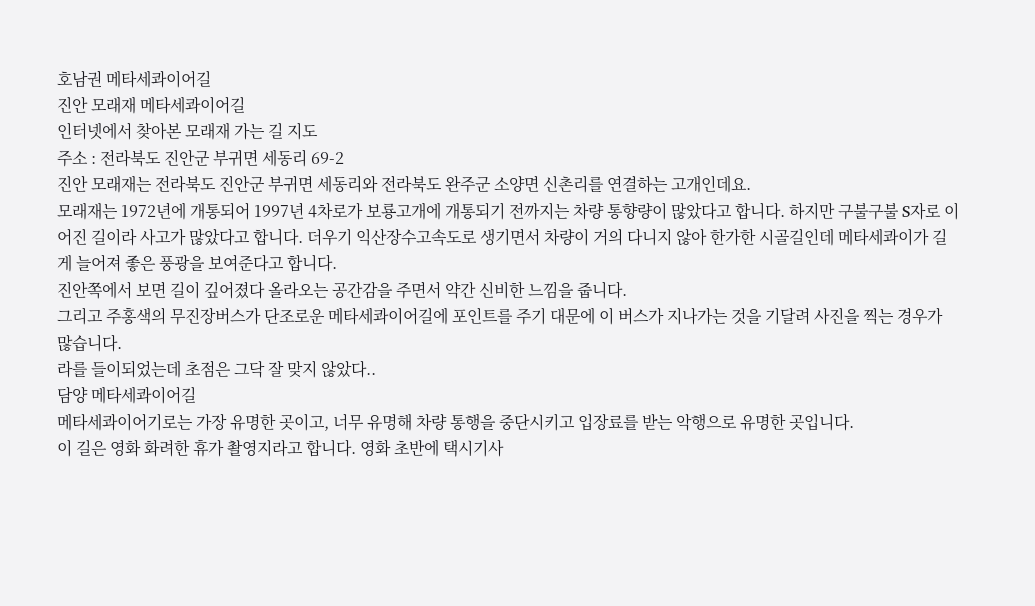호남권 메타세콰이어길
진안 모래재 메타세콰이어길
인터넷에서 찾아본 모래재 가는 길 지도
주소 : 전라북도 진안군 부귀면 세동리 69-2
진안 모래재는 전라북도 진안군 부귀면 세동리와 전라북도 완주군 소양면 신촌리를 연결하는 고개인데요.
모래재는 1972년에 개통되어 1997년 4차로가 보룡고개에 개통되기 전까지는 차량 통향량이 많았다고 합니다. 하지만 구불구불 S자로 이어진 길이라 사고가 많았다고 합니다. 더우기 익산장수고속도로 생기면서 차량이 거의 다니지 않아 한가한 시골길인데 메타세콰이가 길게 늘어져 좋은 풍광을 보여준다고 합니다.
진안쪽에서 보면 길이 깊어졌다 올라오는 공간감을 주면서 약간 신비한 느낌을 줍니다.
그리고 주홍색의 무진장버스가 단조로운 메타세콰이어길에 포인트를 주기 대문에 이 버스가 지나가는 것을 기달려 사진을 찍는 경우가 많습니다.
라를 들이되었는데 초점은 그닥 잘 맞지 않았다..
담양 메타세콰이어길
메타세콰이어기로는 가장 유명한 곳이고, 너무 유명해 차량 통행을 중단시키고 입장료를 받는 악행으로 유명한 곳입니다.
이 길은 영화 화려한 휴가 촬영지라고 합니다. 영화 초반에 택시기사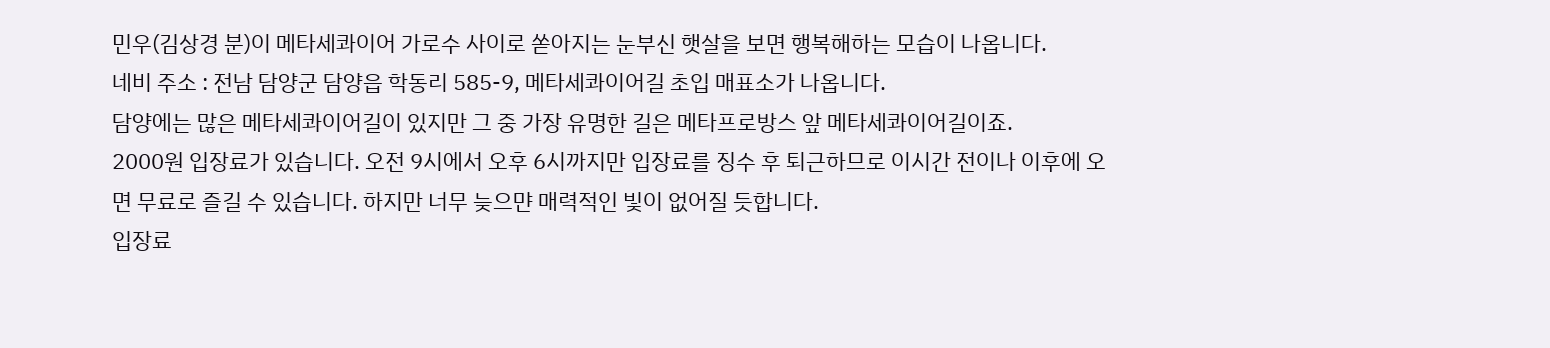민우(김상경 분)이 메타세콰이어 가로수 사이로 쏟아지는 눈부신 햇살을 보면 행복해하는 모습이 나옵니다.
네비 주소 : 전남 담양군 담양읍 학동리 585-9, 메타세콰이어길 초입 매표소가 나옵니다.
담양에는 많은 메타세콰이어길이 있지만 그 중 가장 유명한 길은 메타프로방스 앞 메타세콰이어길이죠.
2000원 입장료가 있습니다. 오전 9시에서 오후 6시까지만 입장료를 징수 후 퇴근하므로 이시간 전이나 이후에 오면 무료로 즐길 수 있습니다. 하지만 너무 늦으먄 매력적인 빛이 없어질 듯합니다.
입장료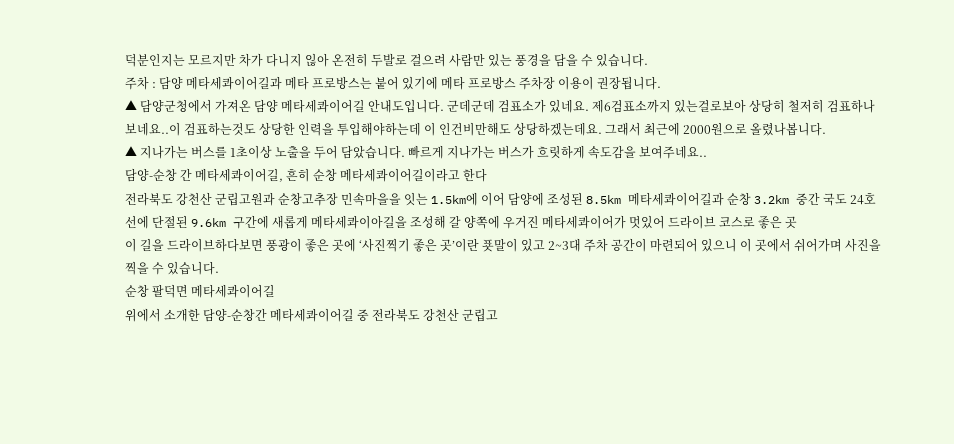덕분인지는 모르지만 차가 다니지 읺아 온전히 두발로 걸으려 사람만 있는 풍경을 담을 수 있습니다.
주차 : 담양 메타세콰이어길과 메타 프로방스는 붙어 있기에 메타 프로방스 주차장 이용이 권장됩니다.
▲ 담양군청에서 가져온 담양 메타세콰이어길 안내도입니다. 군데군데 검표소가 있네요. 제6검표소까지 있는걸로보아 상당히 철저히 검표하나보네요..이 검표하는것도 상당한 인력을 투입해야하는데 이 인건비만해도 상당하겠는데요. 그래서 최근에 2000원으로 올렸나봅니다.
▲ 지나가는 버스를 1초이상 노출을 두어 담았습니다. 빠르게 지나가는 버스가 흐릿하게 속도감을 보여주네요..
담양-순창 간 메타세콰이어길, 흔히 순창 메타세콰이어길이라고 한다
전라북도 강천산 군립고원과 순창고추장 민속마을을 잇는 1.5km에 이어 담양에 조성된 8.5km 메타세콰이어길과 순창 3.2km 중간 국도 24호선에 단절된 9.6km 구간에 새롭게 메타세콰이아길을 조성해 갈 양쪽에 우거진 메타세콰이어가 멋있어 드라이브 코스로 좋은 곳
이 길을 드라이브하다보면 풍광이 좋은 곳에 ‘사진찍기 좋은 곳’이란 푯말이 있고 2~3대 주차 공간이 마련되어 있으니 이 곳에서 쉬어가며 사진을 찍을 수 있습니다.
순창 팔덕면 메타세콰이어길
위에서 소개한 담양-순창간 메타세콰이어길 중 전라북도 강천산 군립고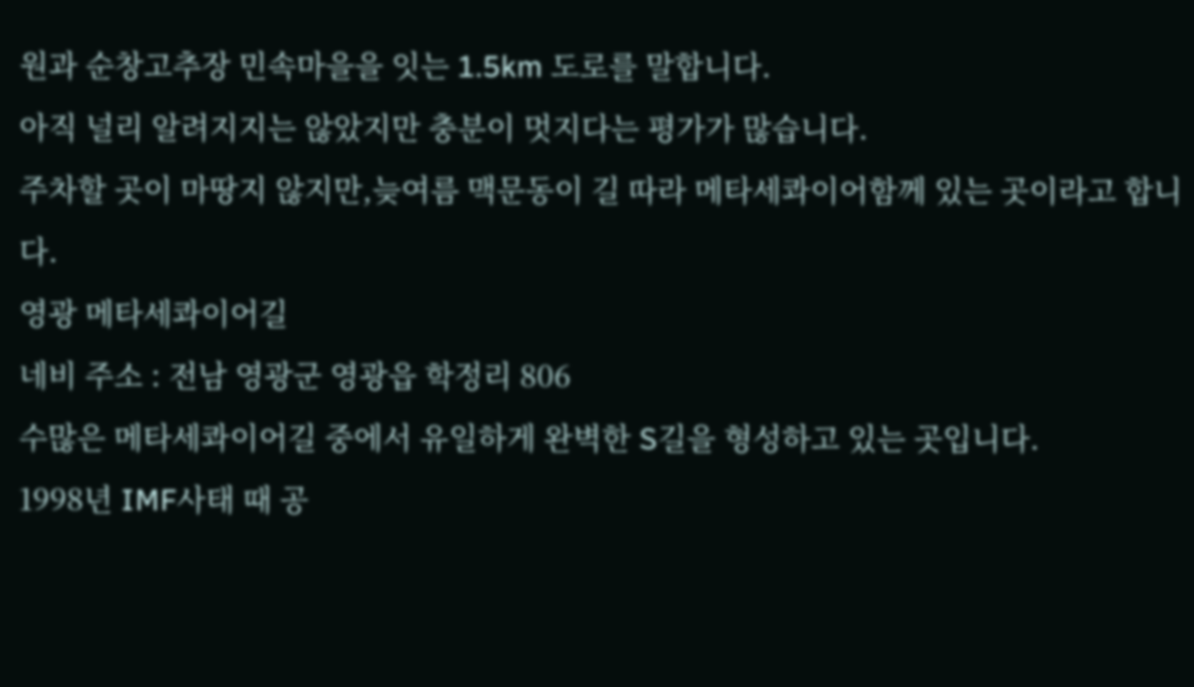원과 순창고추장 민속마을을 잇는 1.5km 도로를 말합니다.
아직 널리 알려지지는 않았지만 충분이 멋지다는 평가가 많습니다.
주차할 곳이 마땅지 않지만,늦여름 맥문동이 길 따라 메타세콰이어함께 있는 곳이라고 합니다.
영광 메타세콰이어길
네비 주소 : 전남 영광군 영광읍 학정리 806
수많은 메타세콰이어길 중에서 유일하게 완벽한 S길을 형성하고 있는 곳입니다.
1998년 IMF사태 때 공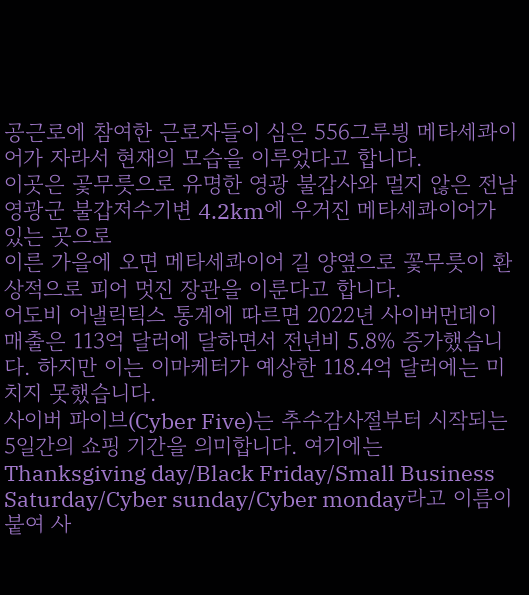공근로에 참여한 근로자들이 심은 556그루븽 메타세콰이어가 자라서 현재의 모습을 이루었다고 합니다.
이곳은 곷무릇으로 유명한 영광 불갑사와 멀지 않은 전남 영광군 불갑저수기변 4.2km에 우거진 메타세콰이어가 있는 곳으로
이른 가을에 오면 메타세콰이어 길 양옆으로 꽃무릇이 환상적으로 피어 멋진 장관을 이룬다고 합니다.
어도비 어낼릭틱스 통계에 따르면 2022년 사이버먼데이 매출은 113억 달러에 달하면서 전년비 5.8% 증가했습니다. 하지만 이는 이마케터가 예상한 118.4억 달러에는 미치지 못했습니다.
사이버 파이브(Cyber Five)는 추수감사절부터 시작되는 5일간의 쇼핑 기간을 의미합니다. 여기에는 Thanksgiving day/Black Friday/Small Business Saturday/Cyber sunday/Cyber monday라고 이름이 붙여 사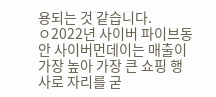용되는 것 같습니다.
ㅇ2022년 사이버 파이브동안 사이버먼데이는 매출이 가장 높아 가장 큰 쇼핑 행사로 자리를 굳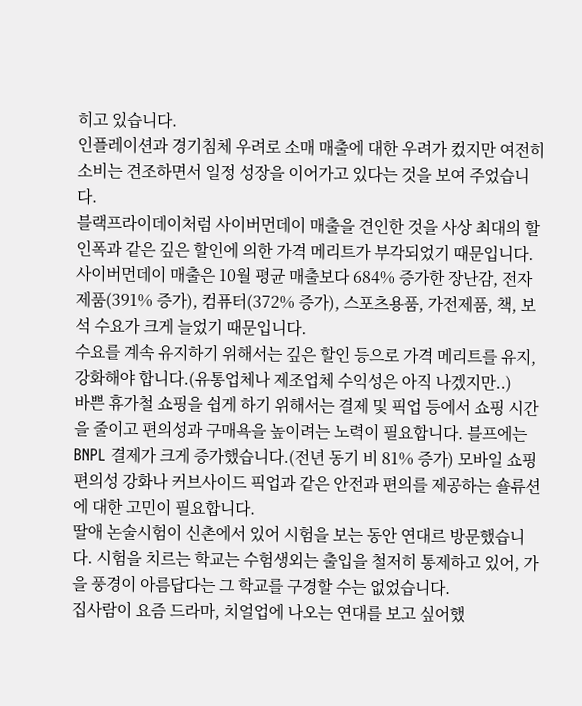히고 있습니다.
인플레이션과 경기침체 우려로 소매 매출에 대한 우려가 컸지만 여전히 소비는 견조하면서 일정 성장을 이어가고 있다는 것을 보여 주었습니다.
블랙프라이데이처럼 사이버먼데이 매출을 견인한 것을 사상 최대의 할인폭과 같은 깊은 할인에 의한 가격 메리트가 부각되었기 때문입니다.
사이버먼데이 매출은 10월 평균 매출보다 684% 증가한 장난감, 전자제품(391% 증가), 컴퓨터(372% 증가), 스포츠용품, 가전제품, 책, 보석 수요가 크게 늘었기 때문입니다.
수요를 계속 유지하기 위해서는 깊은 할인 등으로 가격 메리트를 유지, 강화해야 합니다.(유통업체나 제조업체 수익성은 아직 나겠지만..)
바쁜 휴가철 쇼핑을 쉽게 하기 위해서는 결제 및 픽업 등에서 쇼핑 시간을 줄이고 편의성과 구매욕을 높이려는 노력이 필요합니다. 블프에는 BNPL 결제가 크게 증가했습니다.(전년 동기 비 81% 증가) 모바일 쇼핑 편의성 강화나 커브사이드 픽업과 같은 안전과 편의를 제공하는 숄류션에 대한 고민이 필요합니다.
딸애 논술시험이 신촌에서 있어 시험을 보는 동안 연대르 방문했습니다. 시험을 치르는 학교는 수험생외는 출입을 철저히 통제하고 있어, 가을 풍경이 아름답다는 그 학교를 구경할 수는 없었습니다.
집사람이 요즘 드라마, 치얼업에 나오는 연대를 보고 싶어했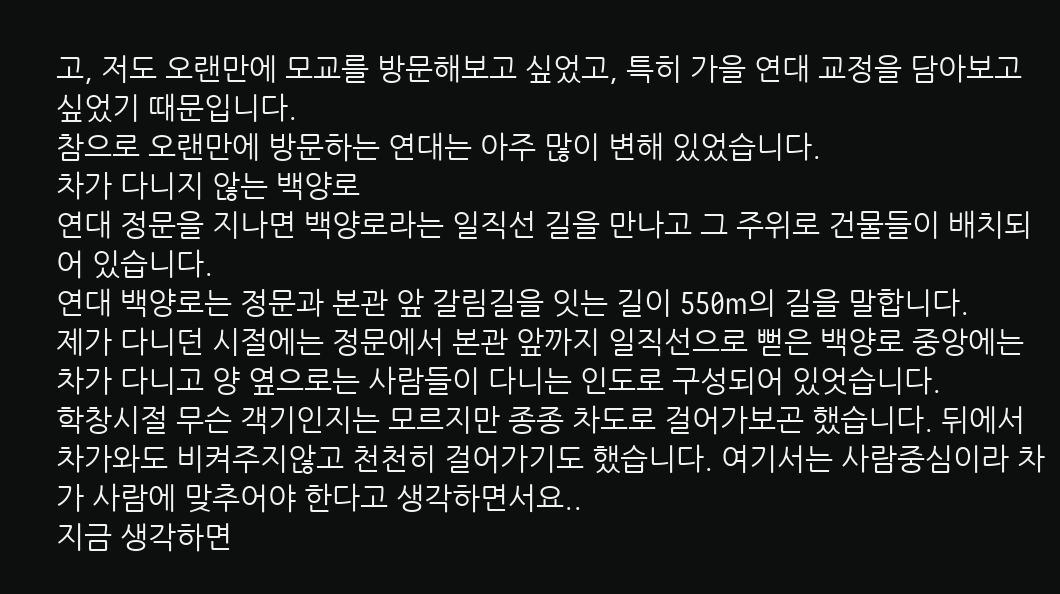고, 저도 오랜만에 모교를 방문해보고 싶었고, 특히 가을 연대 교정을 담아보고 싶었기 때문입니다.
참으로 오랜만에 방문하는 연대는 아주 많이 변해 있었습니다.
차가 다니지 않는 백양로
연대 정문을 지나면 백양로라는 일직선 길을 만나고 그 주위로 건물들이 배치되어 있습니다.
연대 백양로는 정문과 본관 앞 갈림길을 잇는 길이 550m의 길을 말합니다.
제가 다니던 시절에는 정문에서 본관 앞까지 일직선으로 뻗은 백양로 중앙에는 차가 다니고 양 옆으로는 사람들이 다니는 인도로 구성되어 있엇습니다.
학창시절 무슨 객기인지는 모르지만 종종 차도로 걸어가보곤 했습니다. 뒤에서 차가와도 비켜주지않고 천천히 걸어가기도 했습니다. 여기서는 사람중심이라 차가 사람에 맞추어야 한다고 생각하면서요..
지금 생각하면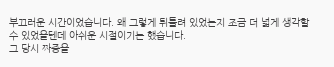부끄러운 시간이었습니다. 왜 그렇게 튀틀려 있었는지 조금 더 넓게 생각할 수 있었을텐데 아쉬운 시절이기는 했습니다.
그 당시 짜증을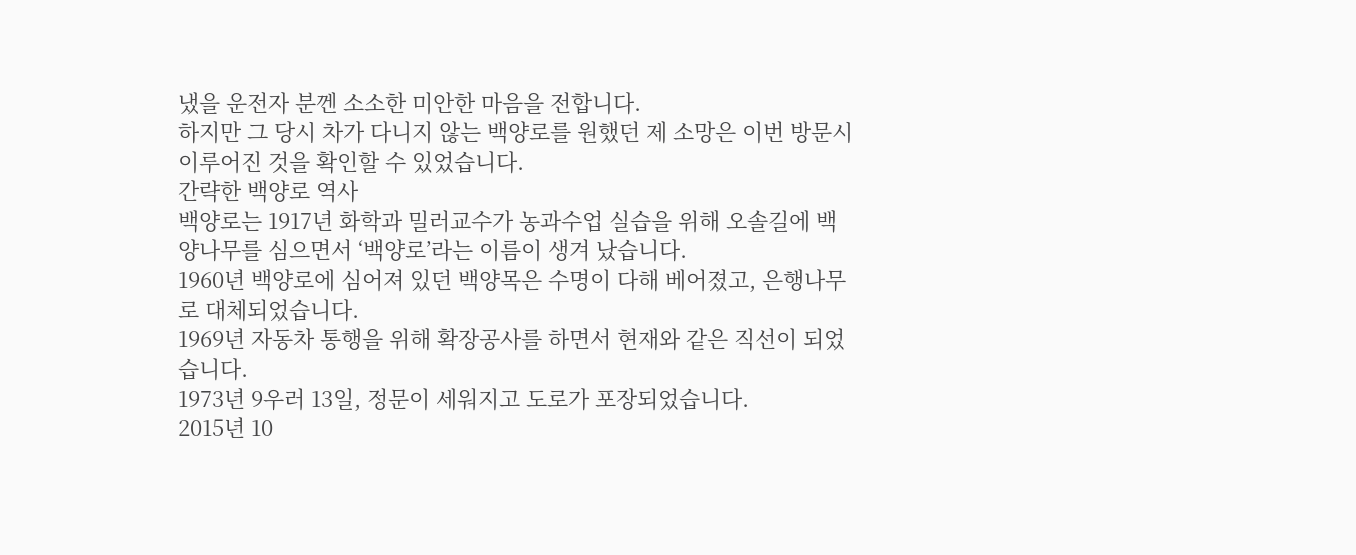냈을 운전자 분껜 소소한 미안한 마음을 전합니다.
하지만 그 당시 차가 다니지 않는 백양로를 원했던 제 소망은 이번 방문시 이루어진 것을 확인할 수 있었습니다.
간략한 백양로 역사
백양로는 1917년 화학과 밀러교수가 농과수업 실습을 위해 오솔길에 백양나무를 심으면서 ‘백양로’라는 이름이 생겨 났습니다.
1960년 백양로에 심어져 있던 백양목은 수명이 다해 베어졌고, 은행나무로 대체되었습니다.
1969년 자동차 통행을 위해 확장공사를 하면서 현재와 같은 직선이 되었습니다.
1973년 9우러 13일, 정문이 세워지고 도로가 포장되었습니다.
2015년 10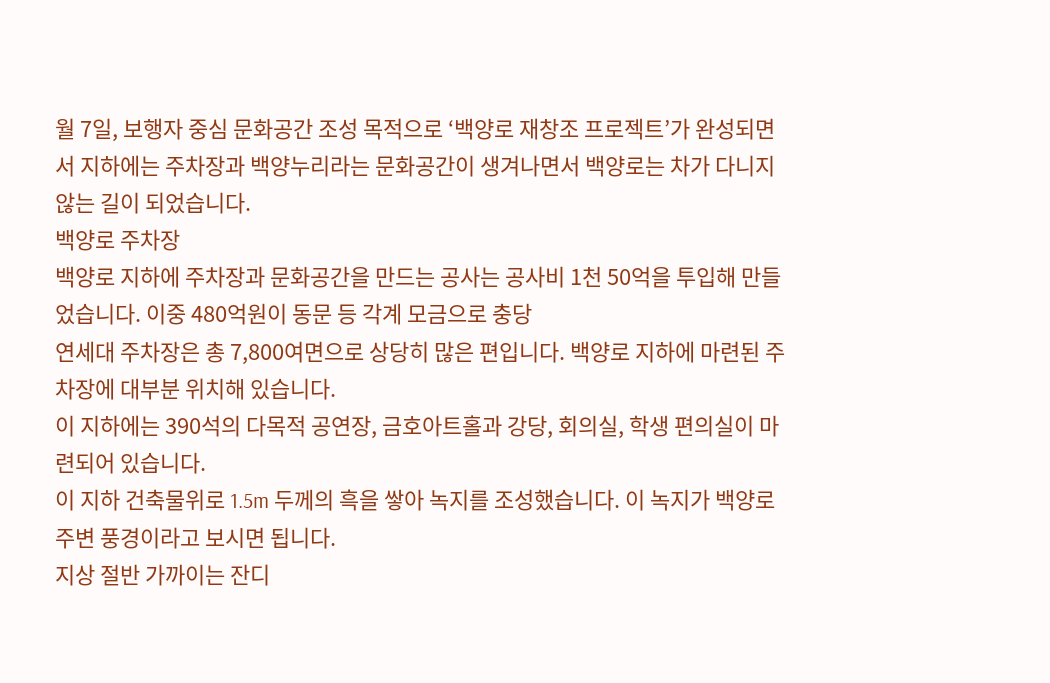월 7일, 보행자 중심 문화공간 조성 목적으로 ‘백양로 재창조 프로젝트’가 완성되면서 지하에는 주차장과 백양누리라는 문화공간이 생겨나면서 백양로는 차가 다니지 않는 길이 되었습니다.
백양로 주차장
백양로 지하에 주차장과 문화공간을 만드는 공사는 공사비 1천 50억을 투입해 만들었습니다. 이중 480억원이 동문 등 각계 모금으로 충당
연세대 주차장은 총 7,800여면으로 상당히 많은 편입니다. 백양로 지하에 마련된 주차장에 대부분 위치해 있습니다.
이 지하에는 390석의 다목적 공연장, 금호아트홀과 강당, 회의실, 학생 편의실이 마련되어 있습니다.
이 지하 건축물위로 1.5m 두께의 흑을 쌓아 녹지를 조성했습니다. 이 녹지가 백양로 주변 풍경이라고 보시면 됩니다.
지상 절반 가까이는 잔디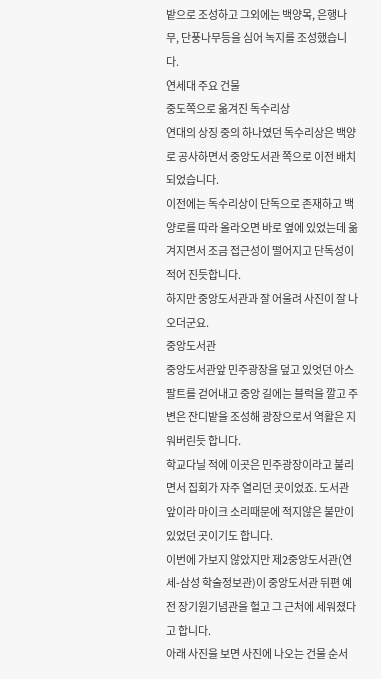밭으로 조성하고 그외에는 백양목, 은행나무, 단풍나무등을 심어 녹지를 조성했습니다.
연세대 주요 건물
중도쪽으로 옮겨진 독수리상
연대의 상징 중의 하나였던 독수리상은 백양로 공사하면서 중앙도서관 쪽으로 이전 배치되었습니다.
이전에는 독수리상이 단독으로 존재하고 백양로를 따라 올라오면 바로 옆에 있었는데 옮겨지면서 조금 접근성이 떨어지고 단독성이 적어 진듯합니다.
하지만 중앙도서관과 잘 어울려 사진이 잘 나오더군요.
중앙도서관
중앙도서관앞 민주광장을 덮고 있엇던 아스팔트를 걷어내고 중앙 길에는 블럭을 깔고 주변은 잔디밭을 조성해 광장으로서 역활은 지워버린듯 합니다.
학교다닐 적에 이곳은 민주광장이라고 불리면서 집회가 자주 열리던 곳이었죠. 도서관 앞이라 마이크 소리때문에 적지않은 불만이 있었던 곳이기도 합니다.
이번에 가보지 않았지만 제2중앙도서관(연세-삼성 학술정보관)이 중앙도서관 뒤편 예전 장기원기념관을 헐고 그 근처에 세워졌다고 합니다.
아래 사진을 보면 사진에 나오는 건물 순서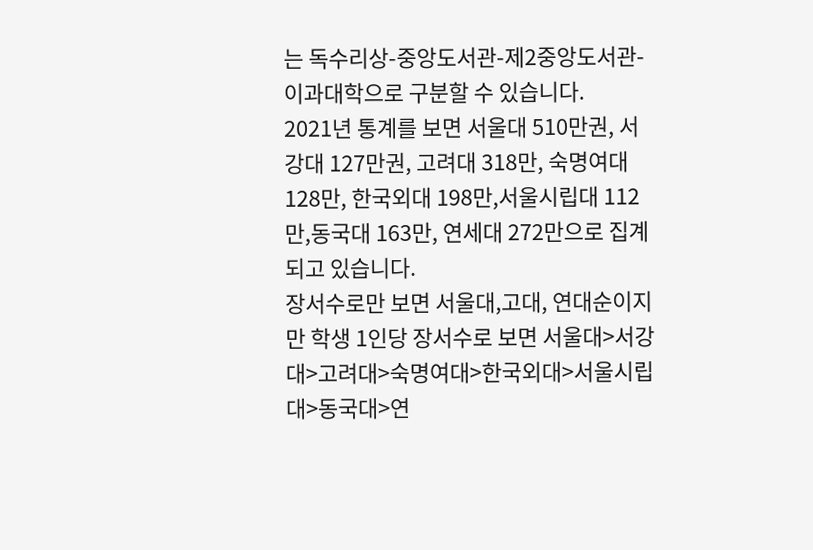는 독수리상-중앙도서관-제2중앙도서관-이과대학으로 구분할 수 있습니다.
2021년 통계를 보면 서울대 510만권, 서강대 127만권, 고려대 318만, 숙명여대 128만, 한국외대 198만,서울시립대 112만,동국대 163만, 연세대 272만으로 집계되고 있습니다.
장서수로만 보면 서울대,고대, 연대순이지만 학생 1인당 장서수로 보면 서울대>서강대>고려대>숙명여대>한국외대>서울시립대>동국대>연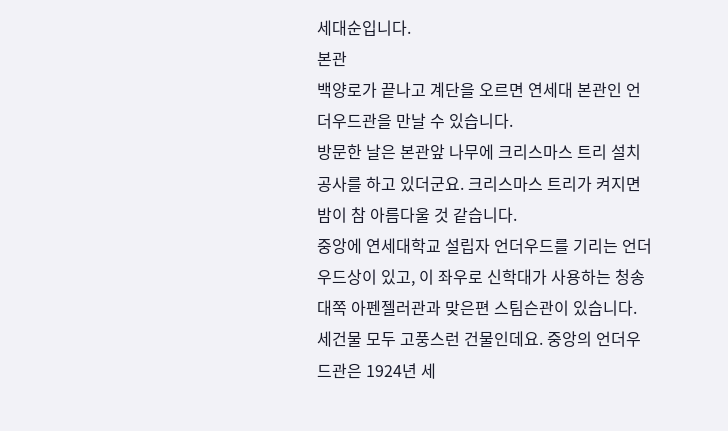세대순입니다.
본관
백양로가 끝나고 계단을 오르면 연세대 본관인 언더우드관을 만날 수 있습니다.
방문한 날은 본관앞 나무에 크리스마스 트리 설치 공사를 하고 있더군요. 크리스마스 트리가 켜지면 밤이 참 아름다울 것 같습니다.
중앙에 연세대학교 설립자 언더우드를 기리는 언더우드상이 있고, 이 좌우로 신학대가 사용하는 청송대쪽 아펜젤러관과 맞은편 스팀슨관이 있습니다.
세건물 모두 고풍스런 건물인데요. 중앙의 언더우드관은 1924년 세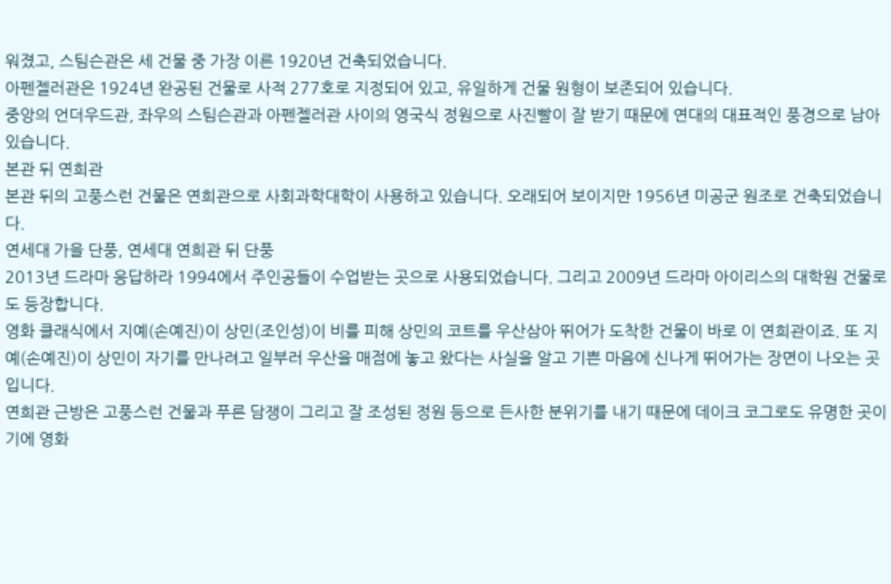워졌고, 스팀슨관은 세 건물 중 가장 이른 1920년 건축되었습니다.
아펜젤러관은 1924년 완공된 건물로 사적 277호로 지정되어 있고, 유일하게 건물 원형이 보존되어 있습니다.
중앙의 언더우드관, 좌우의 스팀슨관과 아펜젤러관 사이의 영국식 정원으로 사진빨이 잘 받기 때문에 연대의 대표적인 풍경으로 남아 있습니다.
본관 뒤 연희관
본관 뒤의 고풍스런 건물은 연희관으로 사회과학대학이 사용하고 있습니다. 오래되어 보이지만 1956년 미공군 원조로 건축되었습니다.
연세대 가을 단풍, 연세대 연희관 뒤 단풍
2013년 드라마 응답하라 1994에서 주인공들이 수업받는 곳으로 사용되었습니다. 그리고 2009년 드라마 아이리스의 대학원 건물로도 등장합니다.
영화 클래식에서 지예(손예진)이 상민(조인성)이 비를 피해 상민의 코트를 우산삼아 뛰어가 도착한 건물이 바로 이 연희관이죠. 또 지예(손예진)이 상민이 자기를 만나려고 일부러 우산을 매점에 놓고 왔다는 사실을 알고 기쁜 마음에 신나게 뛰어가는 장면이 나오는 곳입니다.
연희관 근방은 고풍스런 건물과 푸른 담쟁이 그리고 잘 조성된 정원 등으로 든사한 분위기를 내기 때문에 데이크 코그로도 유명한 곳이기에 영화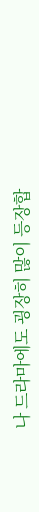나 드라마에도 굉장히 많이 등장합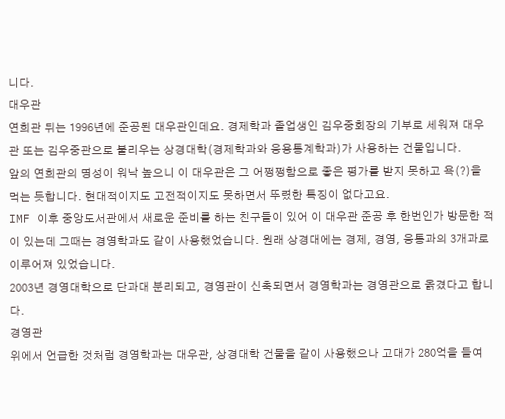니다.
대우관
연희관 뒤는 1996년에 준공된 대우관인데요. 경제학과 졸업생인 김우중회장의 기부로 세워져 대우관 또는 김우중관으로 불리우는 상경대학(경제학과와 응용통계학과)가 사용하는 건물입니다.
앞의 연희관의 명성이 워낙 높으니 이 대우관은 그 어쩡쩡함으로 좋은 평가를 받지 못하고 욕(?)을 먹는 듯합니다. 현대적이지도 고전적이지도 못하면서 뚜렸한 특징이 없다고요.
IMF 이후 중앙도서관에서 새로운 준비를 하는 친구들이 있어 이 대우관 준공 후 한번인가 방문한 적이 있는데 그때는 경영학과도 같이 사용했었습니다. 원래 상경대에는 경제, 경영, 응통과의 3개과로 이루어져 있었습니다.
2003년 경영대학으로 단과대 분리되고, 경영관이 신축되면서 경영학과는 경영관으로 옭겼다고 합니다.
경영관
위에서 언급한 것처럼 경영학과는 대우관, 상경대학 건물을 같이 사용했으나 고대가 280억을 들여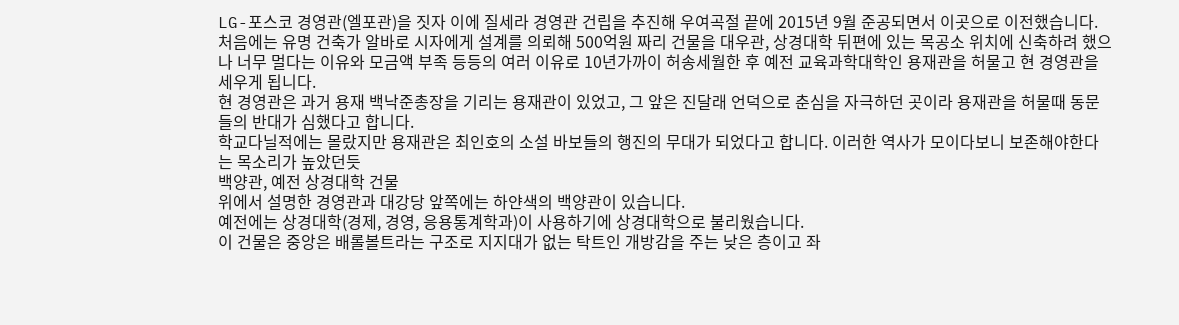LG-포스코 경영관(엘포관)을 짓자 이에 질세라 경영관 건립을 추진해 우여곡절 끝에 2015년 9월 준공되면서 이곳으로 이전했습니다.
처음에는 유명 건축가 알바로 시자에게 설계를 의뢰해 500억원 짜리 건물을 대우관, 상경대학 뒤편에 있는 목공소 위치에 신축하려 했으나 너무 멀다는 이유와 모금액 부족 등등의 여러 이유로 10년가까이 허송세월한 후 예전 교육과학대학인 용재관을 허물고 현 경영관을 세우게 됩니다.
현 경영관은 과거 용재 백낙준총장을 기리는 용재관이 있었고, 그 앞은 진달래 언덕으로 춘심을 자극하던 곳이라 용재관을 허물때 동문들의 반대가 심했다고 합니다.
학교다닐적에는 몰랐지만 용재관은 최인호의 소설 바보들의 행진의 무대가 되었다고 합니다. 이러한 역사가 모이다보니 보존해야한다는 목소리가 높았던듯
백양관, 예전 상경대학 건물
위에서 설명한 경영관과 대강당 앞쪽에는 하얀색의 백양관이 있습니다.
예전에는 상경대학(경제, 경영, 응용통계학과)이 사용하기에 상경대학으로 불리웠습니다.
이 건물은 중앙은 배롤볼트라는 구조로 지지대가 없는 탁트인 개방감을 주는 낮은 층이고 좌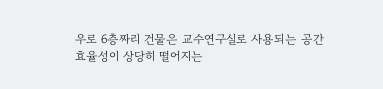우로 6층짜리 건물은 교수연구실로 사용되는 공간 효율성이 상당히 떨어지는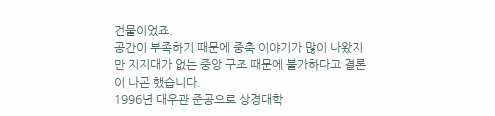건물이었죠.
공간이 부족하기 때문에 중축 이야기가 많이 나왔지만 지지대가 없는 중앙 구조 때문에 불가하다고 결론이 나곤 했습니다.
1996년 대우관 준공으로 상경대학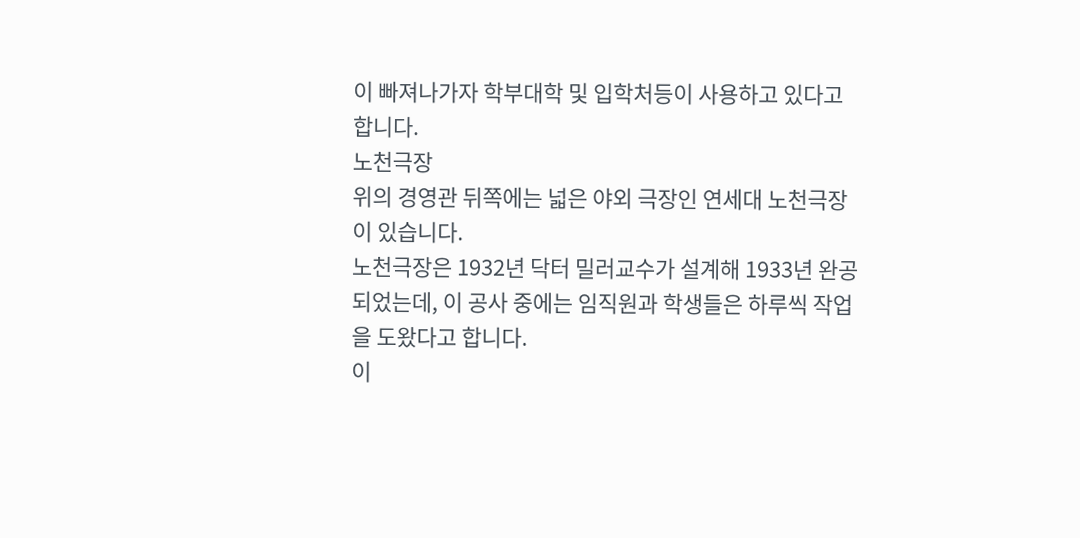이 빠져나가자 학부대학 및 입학처등이 사용하고 있다고 합니다.
노천극장
위의 경영관 뒤쪽에는 넓은 야외 극장인 연세대 노천극장이 있습니다.
노천극장은 1932년 닥터 밀러교수가 설계해 1933년 완공되었는데, 이 공사 중에는 임직원과 학생들은 하루씩 작업을 도왔다고 합니다.
이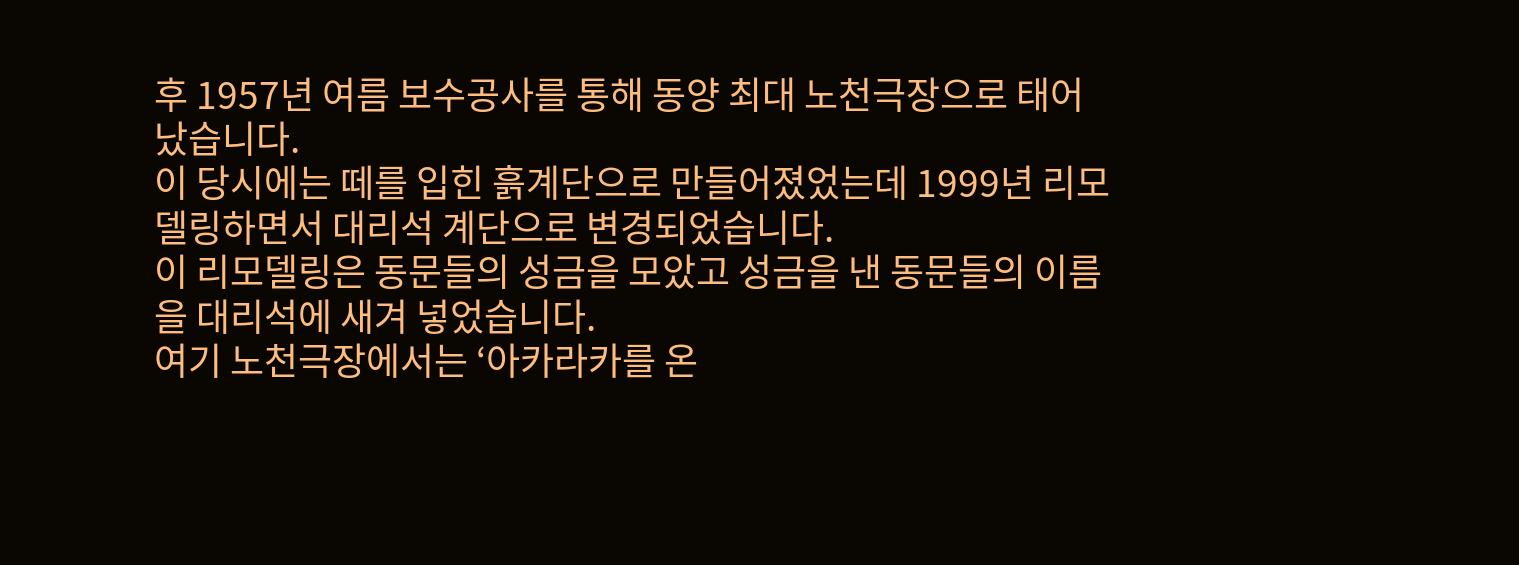후 1957년 여름 보수공사를 통해 동양 최대 노천극장으로 태어났습니다.
이 당시에는 떼를 입힌 흙계단으로 만들어졌었는데 1999년 리모델링하면서 대리석 계단으로 변경되었습니다.
이 리모델링은 동문들의 성금을 모았고 성금을 낸 동문들의 이름을 대리석에 새겨 넣었습니다.
여기 노천극장에서는 ‘아카라카를 온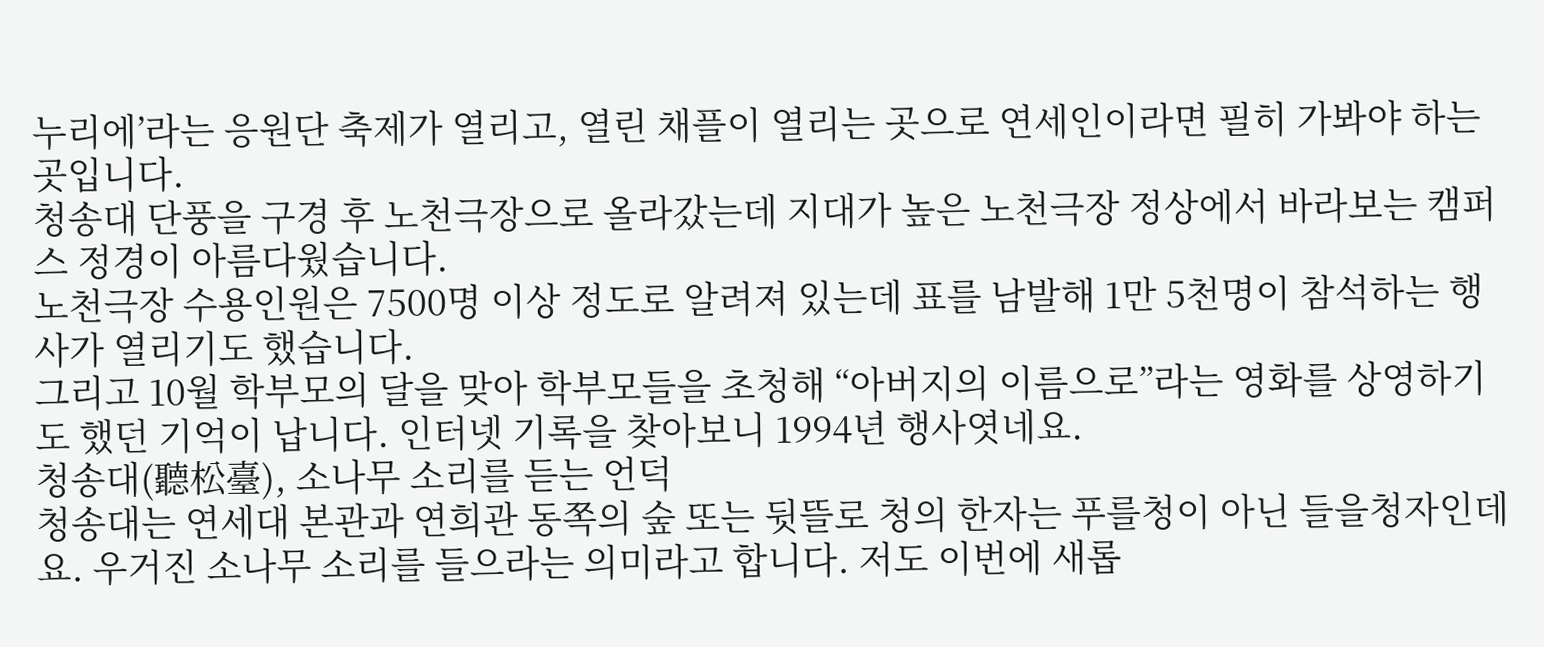누리에’라는 응원단 축제가 열리고, 열린 채플이 열리는 곳으로 연세인이라면 필히 가봐야 하는 곳입니다.
청송대 단풍을 구경 후 노천극장으로 올라갔는데 지대가 높은 노천극장 정상에서 바라보는 캠퍼스 정경이 아름다웠습니다.
노천극장 수용인원은 7500명 이상 정도로 알려져 있는데 표를 남발해 1만 5천명이 참석하는 행사가 열리기도 했습니다.
그리고 10월 학부모의 달을 맞아 학부모들을 초청해 “아버지의 이름으로”라는 영화를 상영하기도 했던 기억이 납니다. 인터넷 기록을 찾아보니 1994년 행사엿네요.
청송대(聽松臺), 소나무 소리를 듣는 언덕
청송대는 연세대 본관과 연희관 동쪽의 숲 또는 뒷뜰로 청의 한자는 푸를청이 아닌 들을청자인데요. 우거진 소나무 소리를 들으라는 의미라고 합니다. 저도 이번에 새롭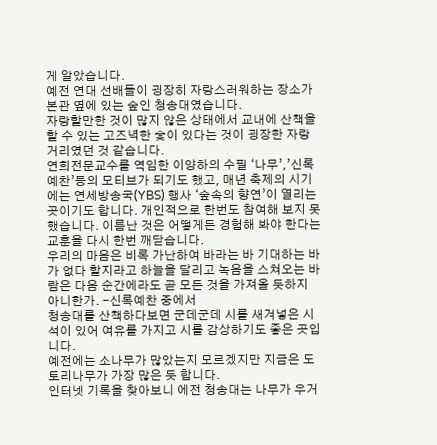게 알았습니다.
예전 연대 선배들이 굉장히 자랑스러워하는 장소가 본관 옆에 있는 숲인 청송대였습니다.
자랑할만한 것이 많지 않은 상태에서 교내에 산책을 할 수 있는 고즈녁한 숯이 있다는 것이 굉장한 자랑거리였던 것 같습니다.
연희전문교수를 역임한 이양하의 수필 ‘나무’,’신록예찬’등의 모티브가 되기도 했고, 매년 축제의 시기에는 연세방송국(YBS) 행사 ‘숲속의 향연’이 열리는 곳이기도 합니다. 개인적으로 한번도 참여해 보지 못했습니다. 이름난 것은 어떻게든 경험해 봐야 한다는 교훈을 다시 한번 깨닫습니다.
우리의 마음은 비록 가난하여 바라는 바 기대하는 바가 없다 할지라고 하늘을 달리고 녹음을 스쳐오는 바람은 다음 순간에라도 곧 모든 것을 가져올 듯하지 아니한가. -신록예찬 중에서
청송대를 산책하다보면 군데군데 시를 새겨넣은 시석이 있어 여유를 가지고 시를 감상하기도 좋은 곳입니다.
예전에는 소나무가 많았는지 모르겠지만 지금은 도토리나무가 가장 많은 듯 합니다.
인터넷 기록을 찾아보니 에전 청송대는 나무가 우거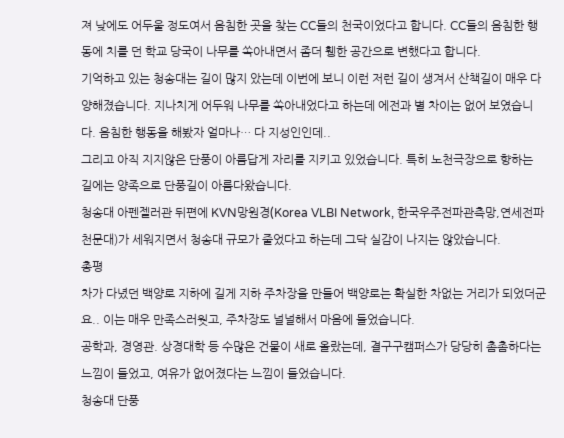져 낮에도 어두울 정도여서 음침한 곳을 찾는 CC들의 천국이었다고 합니다. CC들의 음침한 행동에 치를 던 학교 당국이 나무를 쏙아내면서 좀더 휑한 공간으로 변했다고 합니다.
기억하고 있는 청송대는 길이 많지 았는데 이번에 보니 이런 저런 길이 생겨서 산책길이 매우 다양해졌습니다. 지나치게 어두워 나무를 쏙아내었다고 하는데 에전과 별 차이는 없어 보였습니다. 음침한 행동을 해봤자 얼마나… 다 지성인인데..
그리고 아직 지지않은 단풍이 아름답게 자리를 지키고 있었습니다. 특히 노천극장으로 향하는 길에는 양족으로 단풍길이 아름다왔습니다.
청송대 아펜젤러관 뒤편에 KVN망원경(Korea VLBI Network, 한국우주전파관측망,연세전파천문대)가 세워지면서 청송대 규모가 줄었다고 하는데 그닥 실감이 나지는 않았습니다.
총평
차가 다녔던 백양로 지하에 길게 지하 주차장을 만들어 백양로는 확실한 차없는 거리가 되었더군요.. 이는 매우 만족스러웟고, 주차장도 널널해서 마음에 들었습니다.
공학과, 경영관. 상경대학 등 수많은 건물이 새로 올랐는데, 결구구캠퍼스가 당당히 촘촘하다는 느낌이 들었고, 여유가 없어졌다는 느낌이 들었습니다.
청송대 단풍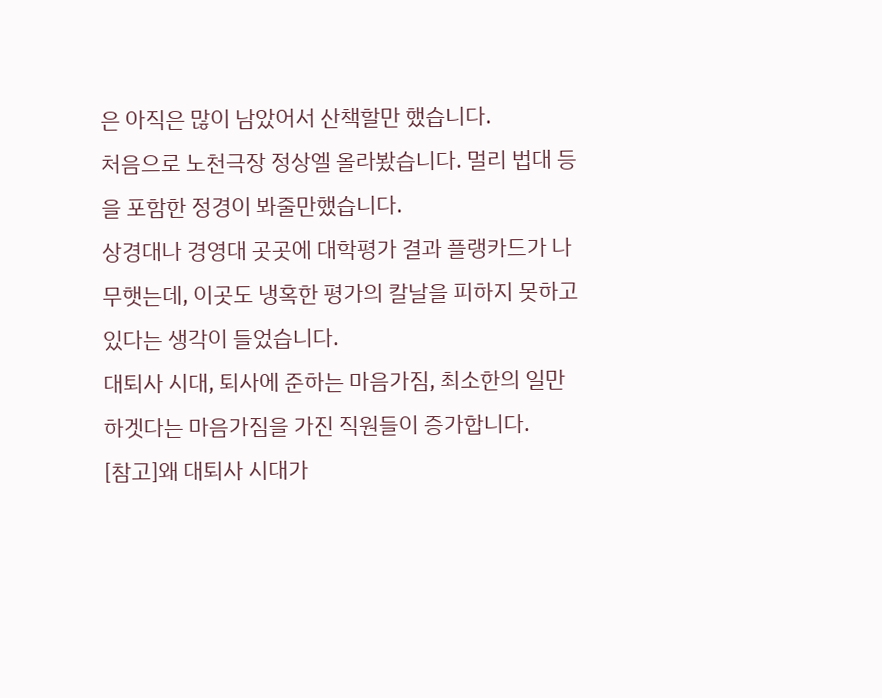은 아직은 많이 남았어서 산책할만 했습니다.
처음으로 노천극장 정상엘 올라봤습니다. 멀리 법대 등을 포함한 정경이 봐줄만했습니다.
상경대나 경영대 곳곳에 대학평가 결과 플랭카드가 나무햇는데, 이곳도 냉혹한 평가의 칼날을 피하지 못하고 있다는 생각이 들었습니다.
대퇴사 시대, 퇴사에 준하는 마음가짐, 최소한의 일만 하겟다는 마음가짐을 가진 직원들이 증가합니다.
[참고]왜 대퇴사 시대가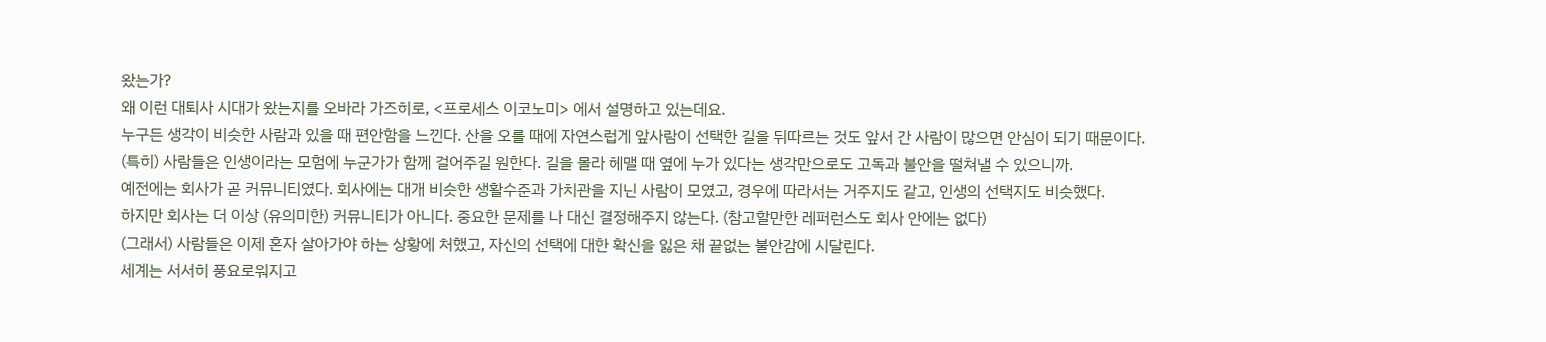왔는가?
왜 이런 대퇴사 시대가 왔는지를 오바라 가즈히로, <프로세스 이코노미> 에서 설명하고 있는데요.
누구든 생각이 비슷한 사람과 있을 때 편안함을 느낀다. 산을 오를 때에 자연스럽게 앞사람이 선택한 길을 뒤따르는 것도 앞서 간 사람이 많으면 안심이 되기 때문이다.
(특히) 사람들은 인생이라는 모험에 누군가가 함께 걸어주길 원한다. 길을 몰라 헤맬 때 옆에 누가 있다는 생각만으로도 고독과 불안을 떨쳐낼 수 있으니까.
예전에는 회사가 곧 커뮤니티였다. 회사에는 대개 비슷한 생활수준과 가치관을 지닌 사람이 모였고, 경우에 따라서는 거주지도 같고, 인생의 선택지도 비슷했다.
하지만 회사는 더 이상 (유의미한) 커뮤니티가 아니다. 중요한 문제를 나 대신 결정해주지 않는다. (참고할만한 레퍼런스도 회사 안에는 없다)
(그래서) 사람들은 이제 혼자 살아가야 하는 상황에 처했고, 자신의 선택에 대한 확신을 잃은 채 끝없는 불안감에 시달린다.
세계는 서서히 풍요로워지고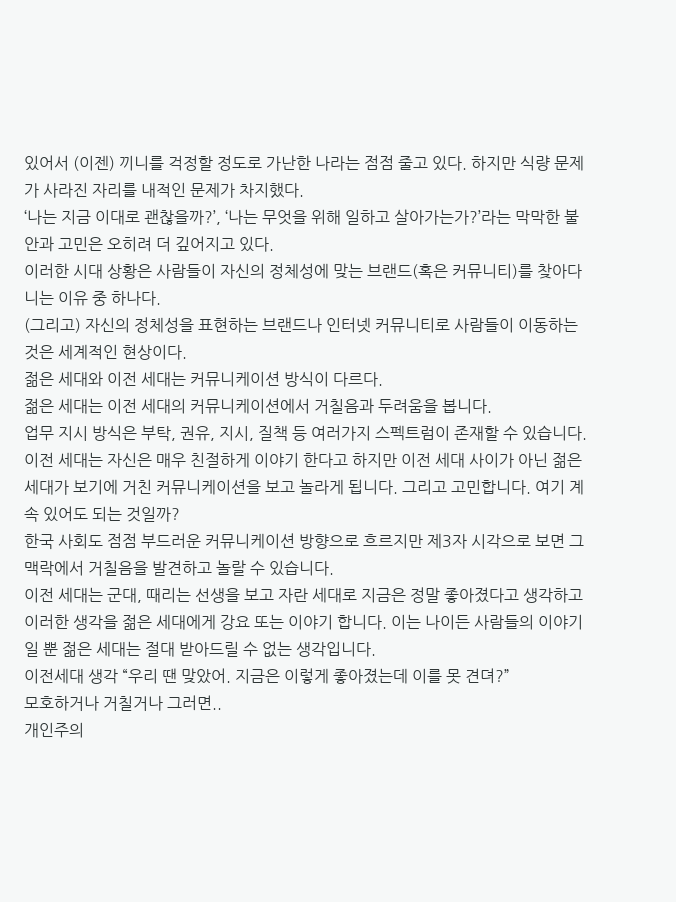있어서 (이젠) 끼니를 걱정할 정도로 가난한 나라는 점점 줄고 있다. 하지만 식량 문제가 사라진 자리를 내적인 문제가 차지했다.
‘나는 지금 이대로 괜찮을까?’, ‘나는 무엇을 위해 일하고 살아가는가?’라는 막막한 불안과 고민은 오히려 더 깊어지고 있다.
이러한 시대 상황은 사람들이 자신의 정체성에 맞는 브랜드(혹은 커뮤니티)를 찾아다니는 이유 중 하나다.
(그리고) 자신의 정체성을 표현하는 브랜드나 인터넷 커뮤니티로 사람들이 이동하는 것은 세계적인 현상이다.
젊은 세대와 이전 세대는 커뮤니케이션 방식이 다르다.
젊은 세대는 이전 세대의 커뮤니케이션에서 거칠음과 두려움을 봅니다.
업무 지시 방식은 부탁, 권유, 지시, 질책 등 여러가지 스펙트럼이 존재할 수 있습니다.
이전 세대는 자신은 매우 친절하게 이야기 한다고 하지만 이전 세대 사이가 아닌 젊은 세대가 보기에 거친 커뮤니케이션을 보고 놀라게 됩니다. 그리고 고민합니다. 여기 계속 있어도 되는 것일까?
한국 사회도 점점 부드러운 커뮤니케이션 방향으로 흐르지만 제3자 시각으로 보면 그 맥락에서 거칠음을 발견하고 놀랄 수 있습니다.
이전 세대는 군대, 때리는 선생을 보고 자란 세대로 지금은 정말 좋아졌다고 생각하고 이러한 생각을 젊은 세대에게 강요 또는 이야기 합니다. 이는 나이든 사람들의 이야기일 뿐 젊은 세대는 절대 받아드릴 수 없는 생각입니다.
이전세대 생각 “우리 땐 맞았어. 지금은 이렇게 좋아졌는데 이를 못 견뎌?”
모호하거나 거칠거나 그러면..
개인주의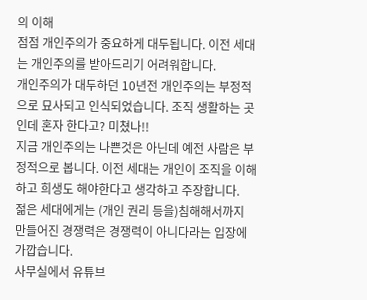의 이해
점점 개인주의가 중요하게 대두됩니다. 이전 세대는 개인주의를 받아드리기 어려워합니다.
개인주의가 대두하던 10년전 개인주의는 부정적으로 묘사되고 인식되었습니다. 조직 생활하는 곳인데 혼자 한다고? 미쳤나!!
지금 개인주의는 나쁜것은 아닌데 예전 사람은 부정적으로 봅니다. 이전 세대는 개인이 조직을 이해하고 희생도 해야한다고 생각하고 주장합니다.
젊은 세대에게는 (개인 권리 등을)침해해서까지 만들어진 경쟁력은 경쟁력이 아니다라는 입장에 가깝습니다.
사무실에서 유튜브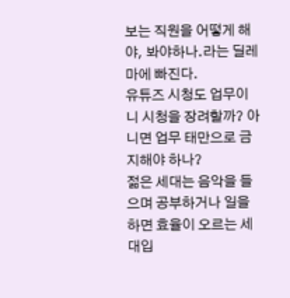보는 직원을 어떻게 해야, 봐야하나.라는 딜레마에 빠진다.
유튜즈 시청도 업무이니 시청을 장려할까? 아니면 업무 태만으로 금지해야 하나?
젊은 세대는 음악을 들으며 공부하거나 일을 하면 효율이 오르는 세대입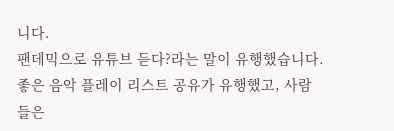니다.
팬데믹으로 유튜브 듣다?라는 말이 유행했습니다. 좋은 음악 플레이 리스트 공유가 유행했고, 사람들은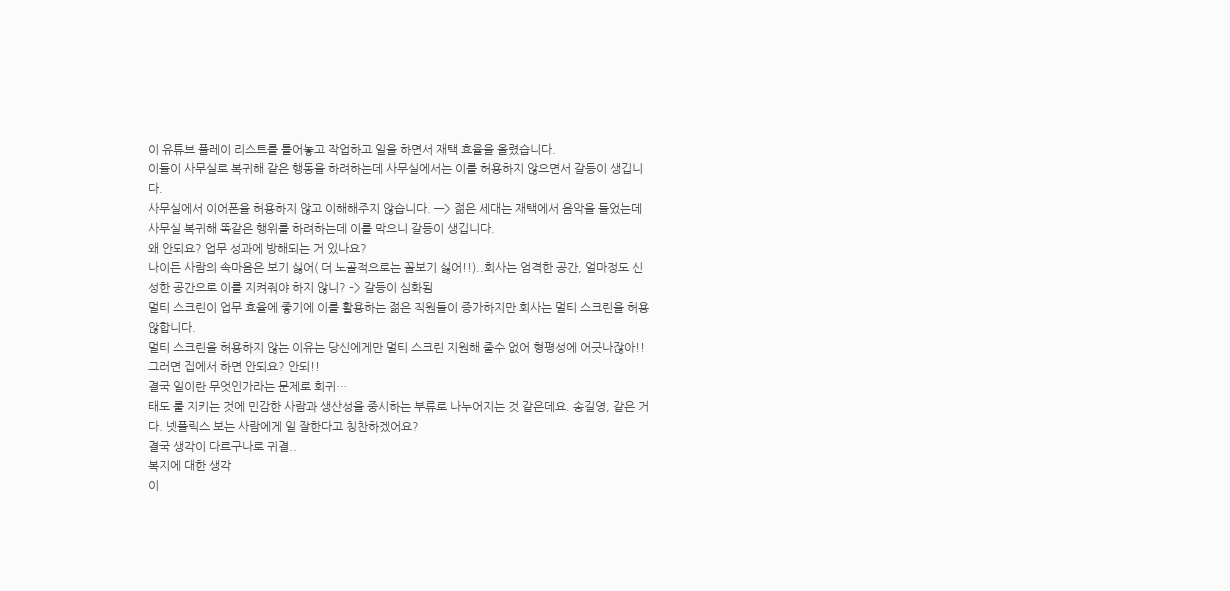이 유튜브 플레이 리스트를 틀어놓고 작업하고 일을 하면서 재택 효율을 올렸습니다.
이들이 사무실로 복귀해 같은 행동을 하려하는데 사무실에서는 이를 허용하지 않으면서 갈등이 생깁니다.
사무실에서 이어폰을 허용하지 않고 이해해주지 않습니다. —> 젊은 세대는 재택에서 음악을 들었는데 사무실 복귀해 똑같은 행위를 하려하는데 이를 막으니 갈등이 생깁니다.
왜 안되요? 업무 성과에 방해되는 거 있나요?
나이든 사람의 속마음은 보기 싫어( 더 노골적으로는 꼴보기 싫어!!)..회사는 엄격한 공간, 얼마정도 신성한 공간으로 이를 지켜줘야 하지 않니? –> 갈등이 심화됨
멀티 스크린이 업무 효율에 좋기에 이를 활용하는 젊은 직원들이 증가하지만 회사는 멀티 스크린을 허용 않합니다.
멀티 스크린을 허용하지 않는 이유는 당신에게만 멀티 스크린 지원해 줄수 없어 형평성에 어긋나잖아!!
그러면 집에서 하면 안되요? 안되!!
결국 일이란 무엇인가라는 문제로 회귀…
태도 룰 지키는 것에 민감한 사람과 생산성을 중시하는 부류로 나누어지는 것 같은데요. 송길영, 같은 거다. 넷플릭스 보는 사람에게 일 잘한다고 칭찬하겠어요?
결국 생각이 다르구나로 귀결..
복지에 대한 생각
이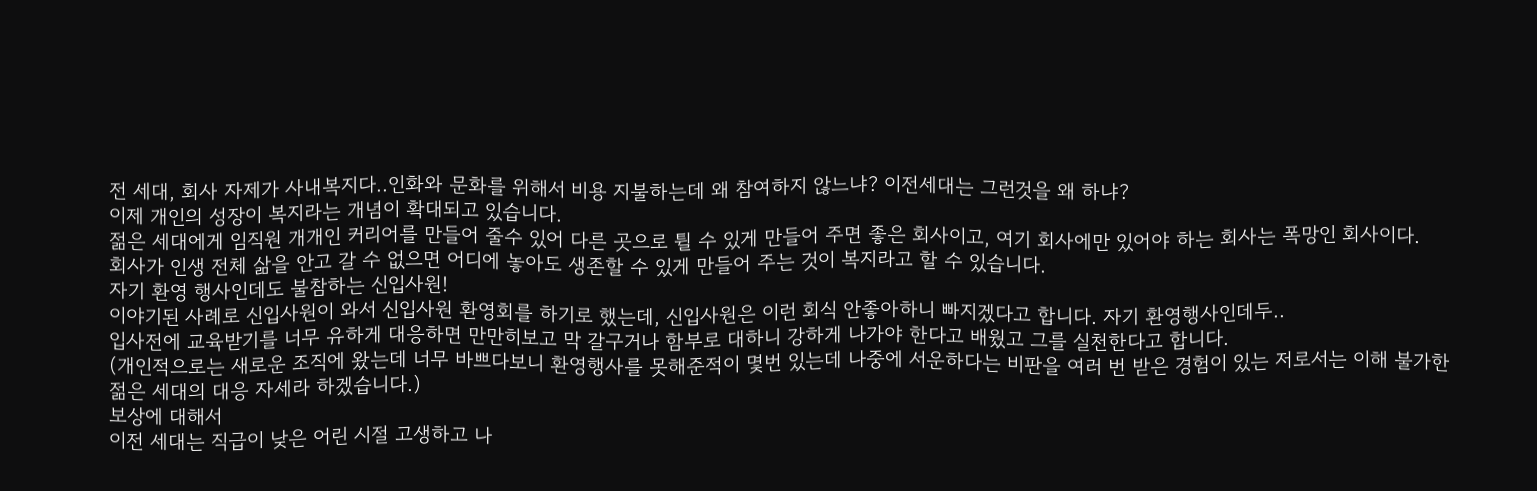전 세대, 회사 자제가 사내복지다..인화와 문화를 위해서 비용 지불하는데 왜 참여하지 않느냐? 이전세대는 그런것을 왜 하냐?
이제 개인의 성장이 복지라는 개념이 확대되고 있습니다.
젊은 세대에게 임직원 개개인 커리어를 만들어 줄수 있어 다른 곳으로 튈 수 있게 만들어 주면 좋은 회사이고, 여기 회사에만 있어야 하는 회사는 폭망인 회사이다.
회사가 인생 전체 삶을 안고 갈 수 없으면 어디에 놓아도 생존할 수 있게 만들어 주는 것이 복지라고 할 수 있습니다.
자기 환영 행사인데도 불참하는 신입사원!
이야기된 사례로 신입사원이 와서 신입사원 환영회를 하기로 했는데, 신입사원은 이런 회식 안좋아하니 빠지겠다고 합니다. 자기 환영행사인데두..
입사전에 교육받기를 너무 유하게 대응하면 만만히보고 막 갈구거나 함부로 대하니 강하게 나가야 한다고 배웠고 그를 실천한다고 합니다.
(개인적으로는 새로운 조직에 왔는데 너무 바쁘다보니 환영행사를 못해준적이 몇번 있는데 나중에 서운하다는 비판을 여러 번 받은 경험이 있는 저로서는 이해 불가한 젊은 세대의 대응 자세라 하겠습니다.)
보상에 대해서
이전 세대는 직급이 낮은 어린 시절 고생하고 나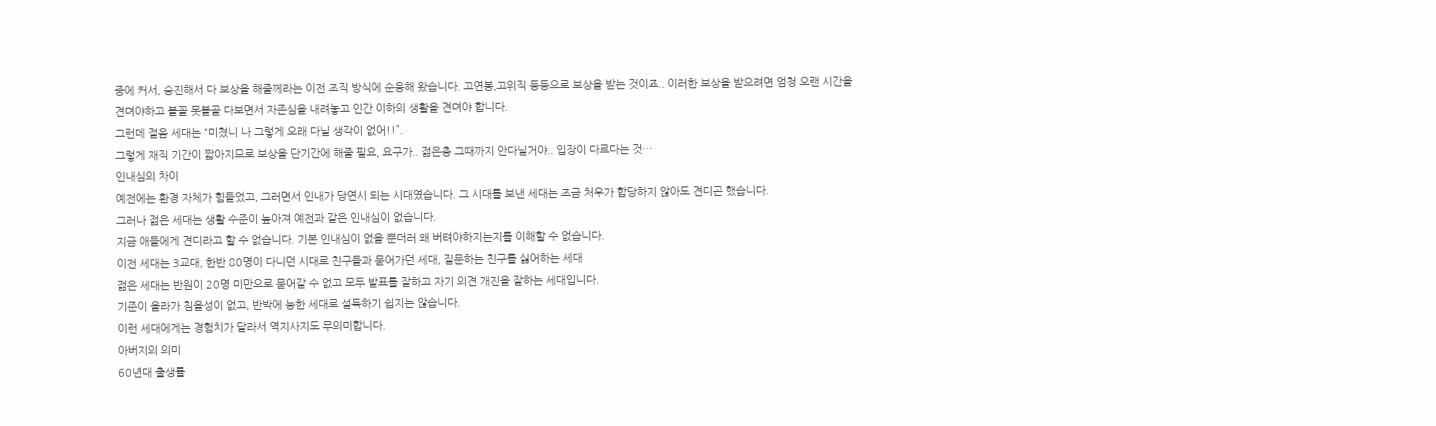중에 커서, 승진해서 다 보상을 해줄께라는 이전 조직 방식에 순응해 왔습니다. 고연봉,고위직 등등으로 보상을 받는 것이죠.. 이러한 보상을 받으려면 엄청 오랜 시간을 견뎌야하고 볼꼴 못볼골 다보면서 자존심을 내려놓고 인간 이하의 생활을 견뎌야 합니다.
그런데 절음 세대는 “미쳤니 나 그렇게 오래 다닐 생각이 없어!!”.
그렇게 재직 기간이 짧아지므로 보상을 단기간에 해줄 필요, 요구가.. 젊은층 그때까지 안다닐거야.. 입장이 다르다는 것…
인내심의 차이
예전에는 환경 자체가 힘들었고, 그러면서 인내가 당연시 되는 시대였습니다. 그 시대를 보낸 세대는 조금 처우가 합당하지 않아도 견디곤 했습니다.
그러나 젊은 세대는 생활 수준이 높아져 예전과 같은 인내심이 없습니다.
지금 애들에게 견디라고 할 수 없습니다. 기본 인내심이 없을 뿐더러 왜 버텨야하지는지를 이해할 수 없습니다.
이전 세대는 3교대, 한반 80명이 다니던 시대로 친구들과 묻어가던 세대, 질문하는 친구를 싫어하는 세대
젊은 세대는 반원이 20명 미만으로 묻어갈 수 없고 모두 발표를 잘하고 자기 의견 개진을 잘하는 세대입니다.
기준이 올라가 침을성이 없고, 반박에 능한 세대로 설득하기 쉽지는 않습니다.
이런 세대에게는 경험치가 달라서 역지사지도 무의미합니다.
아버지의 의미
60년대 출생률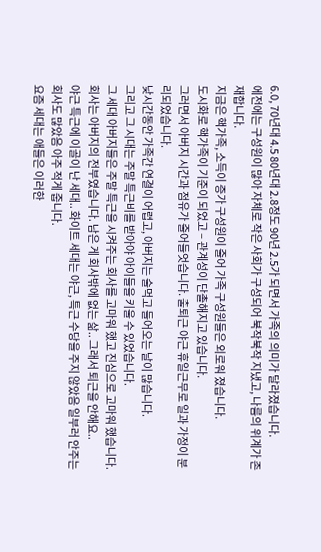6.0, 70년대 4.5 80년대 2.8정도 90년 2.5가 되면서 가족의 의미가 달라졌습니다.
에전에는 구성원이 많아 자체로 작은 사회가 구성되어 북작북작 지냈고, 나름의 위계가 존재합니다.
지금은 핵가족, 소득이 증가 구성원이 줄어 가족 구성원들은 외로워 졌습니다.
도시화로 핵가족이 기준이 되었고 – 관계성이 단촐해지고 있습니다.
그러면서 아버지 시간과 점유가 줄어들엇습니다. 출퇴근 야근 휴일근무로 일과 가정이 분리되었습니다.
낮시간동안 가족간 연결이 어렵고, 아버지는 술먹고 들어오는 날이 많습니다.
그리고 그 시대는 주말 특근비를 받아야 아이들을 키울 수 있었습니다.
그 세대 아버지들은 주말 특근을 시켜주는 회사를 고마워 했고 진심으로 고마워 했습니다. 회사는 아버지의 전부였습니다. 남은 게 회사밖에 없는 삶.. 그래서 퇴근을 안해요..
야근 특근에 이골이 난 세대.. 화이트 세대는 야근, 특근 수당을 주지 않았음 일부러 안주는 회사도 많았음 아주 적게 줍니다.
요즘 세대는 애들은 이러한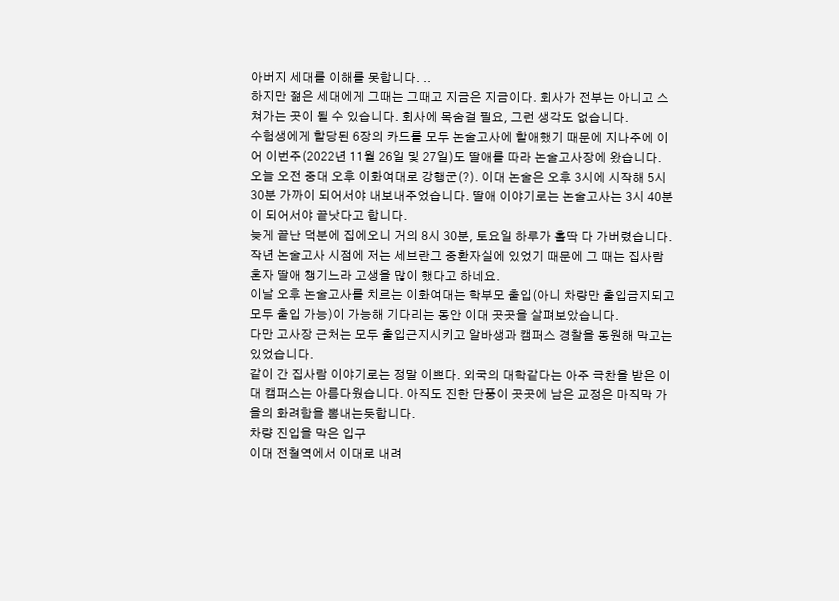아버지 세대를 이해를 못합니다. ..
하지만 젊은 세대에게 그때는 그때고 지금은 지금이다. 회사가 전부는 아니고 스쳐가는 곳이 될 수 있습니다. 회사에 목숨걸 필요, 그런 생각도 없습니다.
수험생에게 할당된 6장의 카드를 모두 논술고사에 할애했기 때문에 지나주에 이어 이번주(2022년 11월 26일 및 27일)도 딸애를 따라 논술고사장에 왔습니다.
오늘 오전 중대 오후 이화여대로 강행군(?). 이대 논술은 오후 3시에 시작해 5시 30분 가까이 되어서야 내보내주었습니다. 딸애 이야기로는 논술고사는 3시 40분이 되어서야 끝낫다고 합니다.
늦게 끝난 덕분에 집에오니 거의 8시 30분, 토요일 하루가 홀딱 다 가버렸습니다. 작년 논술고사 시점에 저는 세브란그 중환자실에 있었기 때문에 그 때는 집사람 혼자 딸애 챙기느라 고생을 많이 했다고 하네요.
이날 오후 논술고사를 치르는 이화여대는 학부모 출입(아니 차량만 출입금지되고 모두 출입 가능)이 가능해 기다리는 동안 이대 곳곳을 살펴보았습니다.
다만 고사장 근처는 모두 출입근지시키고 알바생과 캠퍼스 경찰을 동원해 막고는 있었습니다.
같이 간 집사람 이야기로는 정말 이쁘다. 외국의 대학같다는 아주 극찬을 받은 이대 캠퍼스는 아름다웠습니다. 아직도 진한 단풍이 곳곳에 남은 교정은 마직막 가을의 화려함을 뽐내는듯합니다.
차량 진입을 막은 입구
이대 전철역에서 이대로 내려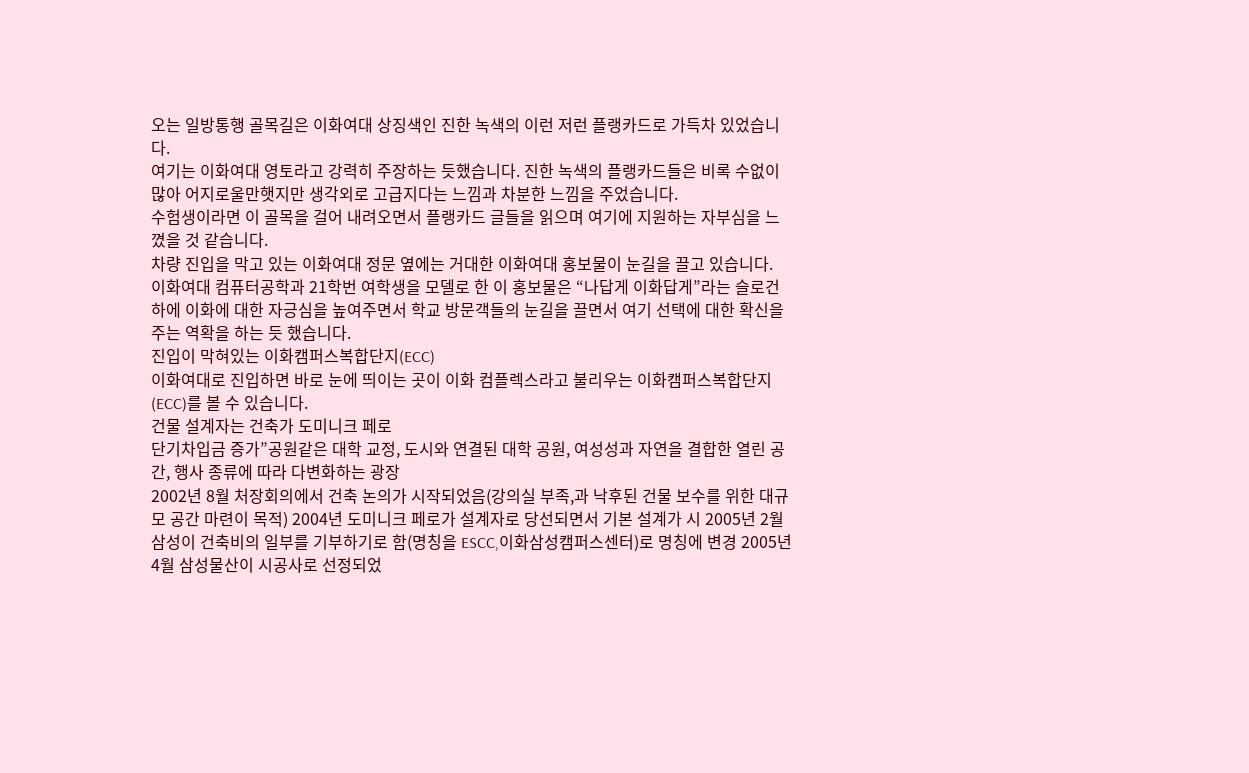오는 일방통행 골목길은 이화여대 상징색인 진한 녹색의 이런 저런 플랭카드로 가득차 있었습니다.
여기는 이화여대 영토라고 강력히 주장하는 듯했습니다. 진한 녹색의 플랭카드들은 비록 수없이 많아 어지로울만햇지만 생각외로 고급지다는 느낌과 차분한 느낌을 주었습니다.
수험생이라면 이 골목을 걸어 내려오면서 플랭카드 글들을 읽으며 여기에 지원하는 자부심을 느꼈을 것 같습니다.
차량 진입을 막고 있는 이화여대 정문 옆에는 거대한 이화여대 홍보물이 눈길을 끌고 있습니다.
이화여대 컴퓨터공학과 21학번 여학생을 모델로 한 이 홍보물은 “나답게 이화답게”라는 슬로건하에 이화에 대한 자긍심을 높여주면서 학교 방문객들의 눈길을 끌면서 여기 선택에 대한 확신을 주는 역확을 하는 듯 했습니다.
진입이 막혀있는 이화캠퍼스복합단지(ECC)
이화여대로 진입하면 바로 눈에 띄이는 곳이 이화 컴플렉스라고 불리우는 이화캠퍼스복합단지(ECC)를 볼 수 있습니다.
건물 설계자는 건축가 도미니크 페로
단기차입금 증가”공원같은 대학 교정, 도시와 연결된 대학 공원, 여성성과 자연을 결합한 열린 공간, 행사 종류에 따라 다변화하는 광장
2002년 8월 처장회의에서 건축 논의가 시작되었음(강의실 부족,과 낙후된 건물 보수를 위한 대규모 공간 마련이 목적) 2004년 도미니크 페로가 설계자로 당선되면서 기본 설계가 시 2005년 2월 삼성이 건축비의 일부를 기부하기로 함(명칭을 ESCC,이화삼성캠퍼스센터)로 명칭에 변경 2005년 4월 삼성물산이 시공사로 선정되었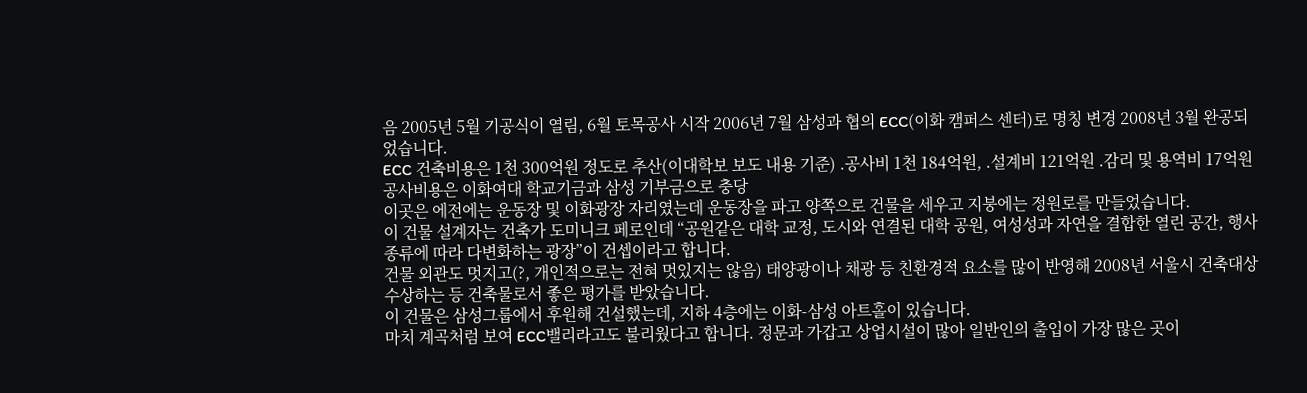음 2005년 5월 기공식이 열림, 6월 토목공사 시작 2006년 7월 삼성과 협의 ECC(이화 캠퍼스 센터)로 명칭 변경 2008년 3월 완공되었습니다.
ECC 건축비용은 1천 300억원 정도로 추산(이대학보 보도 내용 기준) .공사비 1천 184억원, .설계비 121억원 .감리 및 용역비 17억원
공사비용은 이화여대 학교기금과 삼성 기부금으로 충당
이곳은 에전에는 운동장 및 이화광장 자리였는데 운동장을 파고 양쪽으로 건물을 세우고 지붕에는 정원로를 만들었습니다.
이 건물 설계자는 건축가 도미니크 페로인데 “공원같은 대학 교정, 도시와 연결된 대학 공원, 여성성과 자연을 결합한 열린 공간, 행사 종류에 따라 다변화하는 광장”이 건셉이라고 합니다.
건물 외관도 멋지고(?, 개인적으로는 전혀 멋있지는 않음) 태양광이나 채광 등 친환경적 요소를 많이 반영해 2008년 서울시 건축대상 수상하는 등 건축물로서 좋은 평가를 받았습니다.
이 건물은 삼성그룹에서 후원해 건설했는데, 지하 4층에는 이화-삼성 아트홀이 있습니다.
마치 계곡처럼 보여 ECC밸리라고도 불리웠다고 합니다. 정문과 가갑고 상업시설이 많아 일반인의 출입이 가장 많은 곳이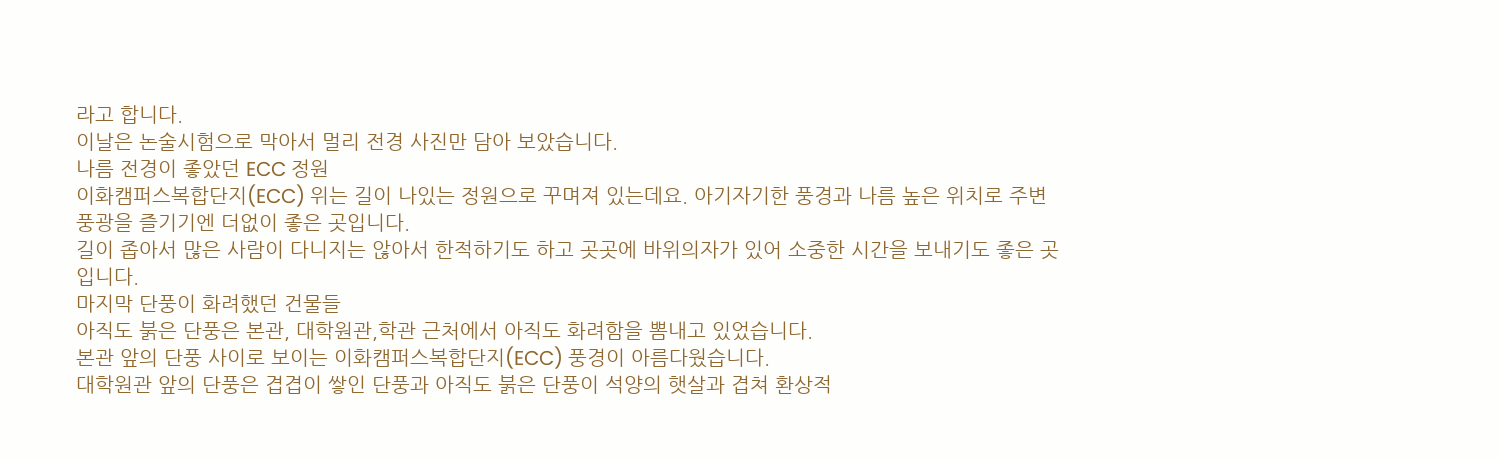라고 합니다.
이날은 논술시험으로 막아서 멀리 전경 사진만 담아 보았습니다.
나름 전경이 좋았던 ECC 정원
이화캠퍼스복합단지(ECC) 위는 길이 나있는 정원으로 꾸며져 있는데요. 아기자기한 풍경과 나름 높은 위치로 주변 풍광을 즐기기엔 더없이 좋은 곳입니다.
길이 좁아서 많은 사람이 다니지는 않아서 한적하기도 하고 곳곳에 바위의자가 있어 소중한 시간을 보내기도 좋은 곳입니다.
마지막 단풍이 화려했던 건물들
아직도 붉은 단풍은 본관, 대학원관,학관 근처에서 아직도 화려함을 뽐내고 있었습니다.
본관 앞의 단풍 사이로 보이는 이화캠퍼스복합단지(ECC) 풍경이 아름다웠습니다.
대학원관 앞의 단풍은 겹겹이 쌓인 단풍과 아직도 붉은 단풍이 석양의 햇살과 겹쳐 환상적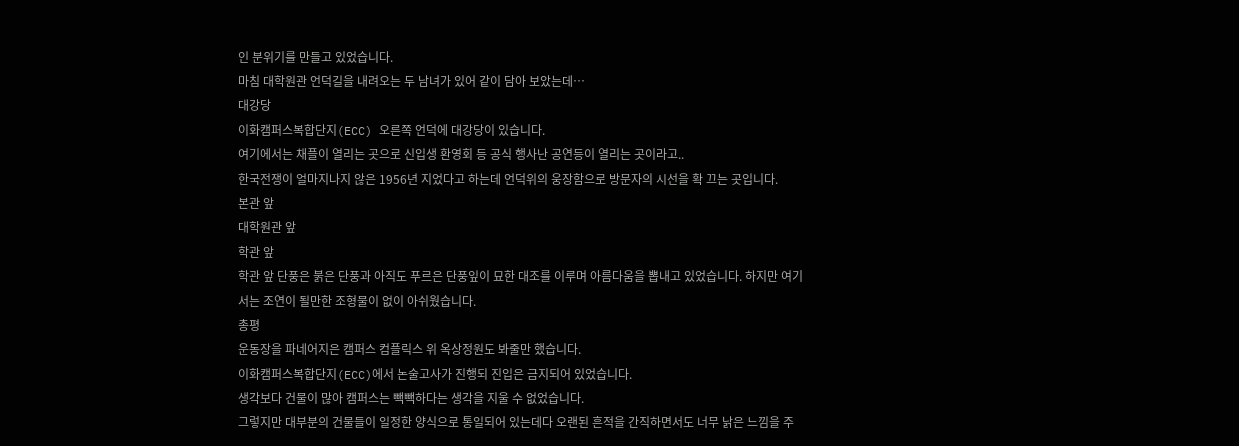인 분위기를 만들고 있었습니다.
마침 대학원관 언덕길을 내려오는 두 남녀가 있어 같이 담아 보았는데…
대강당
이화캠퍼스복합단지(ECC) 오른쪽 언덕에 대강당이 있습니다.
여기에서는 채플이 열리는 곳으로 신입생 환영회 등 공식 행사난 공연등이 열리는 곳이라고..
한국전쟁이 얼마지나지 않은 1956년 지었다고 하는데 언덕위의 웅장함으로 방문자의 시선을 확 끄는 곳입니다.
본관 앞
대학원관 앞
학관 앞
학관 앞 단풍은 붉은 단풍과 아직도 푸르은 단풍잎이 묘한 대조를 이루며 아름다움을 뽑내고 있었습니다. 하지만 여기서는 조연이 될만한 조형물이 없이 아쉬웠습니다.
총평
운동장을 파네어지은 캠퍼스 컴플릭스 위 옥상정원도 봐줄만 했습니다.
이화캠퍼스복합단지(ECC)에서 논술고사가 진행되 진입은 금지되어 있었습니다.
생각보다 건물이 많아 캠퍼스는 빽빽하다는 생각을 지울 수 없었습니다.
그렇지만 대부분의 건물들이 일정한 양식으로 통일되어 있는데다 오랜된 흔적을 간직하면서도 너무 낡은 느낌을 주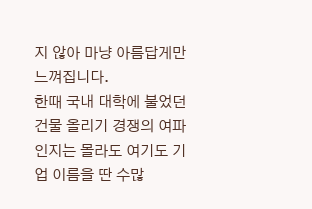지 않아 마냥 아름답게만 느껴집니다.
한때 국내 대학에 불었던 건물 올리기 경쟁의 여파인지는 몰라도 여기도 기업 이름을 딴 수많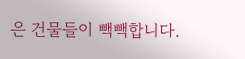은 건물들이 빽빽합니다.